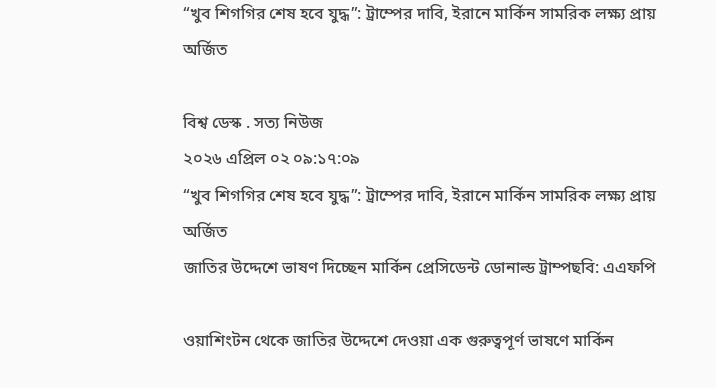“খুব শিগগির শেষ হবে যুদ্ধ”: ট্রাম্পের দাবি, ইরানে মার্কিন সামরিক লক্ষ্য প্রায় অর্জিত

বিশ্ব ডেস্ক . সত্য নিউজ
২০২৬ এপ্রিল ০২ ০৯:১৭:০৯
“খুব শিগগির শেষ হবে যুদ্ধ”: ট্রাম্পের দাবি, ইরানে মার্কিন সামরিক লক্ষ্য প্রায় অর্জিত
জাতির উদ্দেশে ভাষণ দিচ্ছেন মার্কিন প্রেসিডেন্ট ডোনাল্ড ট্রাম্পছবি: এএফপি

ওয়াশিংটন থেকে জাতির উদ্দেশে দেওয়া এক গুরুত্বপূর্ণ ভাষণে মার্কিন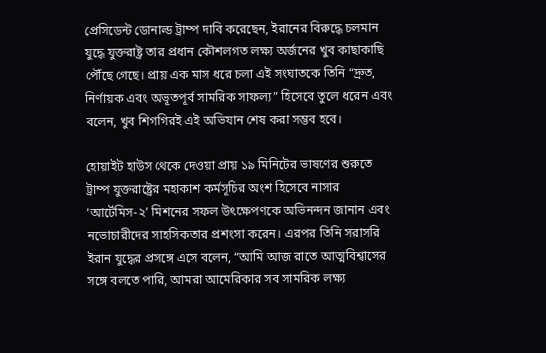প্রেসিডেন্ট ডোনাল্ড ট্রাম্প দাবি করেছেন, ইরানের বিরুদ্ধে চলমান যুদ্ধে যুক্তরাষ্ট্র তার প্রধান কৌশলগত লক্ষ্য অর্জনের খুব কাছাকাছি পৌঁছে গেছে। প্রায় এক মাস ধরে চলা এই সংঘাতকে তিনি “দ্রুত, নির্ণায়ক এবং অভূতপূর্ব সামরিক সাফল্য” হিসেবে তুলে ধরেন এবং বলেন, খুব শিগগিরই এই অভিযান শেষ করা সম্ভব হবে।

হোয়াইট হাউস থেকে দেওয়া প্রায় ১৯ মিনিটের ভাষণের শুরুতে ট্রাম্প যুক্তরাষ্ট্রের মহাকাশ কর্মসূচির অংশ হিসেবে নাসার ‘আর্টেমিস-২’ মিশনের সফল উৎক্ষেপণকে অভিনন্দন জানান এবং নভোচারীদের সাহসিকতার প্রশংসা করেন। এরপর তিনি সরাসরি ইরান যুদ্ধের প্রসঙ্গে এসে বলেন, “আমি আজ রাতে আত্মবিশ্বাসের সঙ্গে বলতে পারি, আমরা আমেরিকার সব সামরিক লক্ষ্য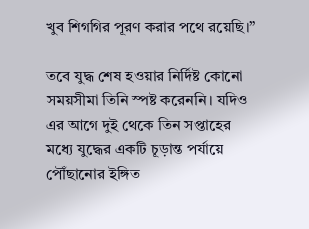খুব শিগগির পূরণ করার পথে রয়েছি।”

তবে যুদ্ধ শেষ হওয়ার নির্দিষ্ট কোনো সময়সীমা তিনি স্পষ্ট করেননি। যদিও এর আগে দুই থেকে তিন সপ্তাহের মধ্যে যুদ্ধের একটি চূড়ান্ত পর্যায়ে পৌঁছানোর ইঙ্গিত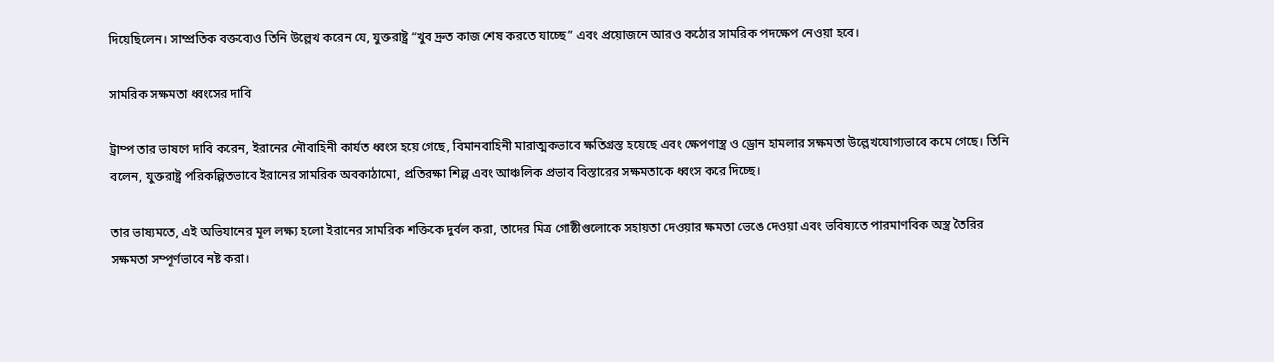দিয়েছিলেন। সাম্প্রতিক বক্তব্যেও তিনি উল্লেখ করেন যে, যুক্তরাষ্ট্র “খুব দ্রুত কাজ শেষ করতে যাচ্ছে” এবং প্রয়োজনে আরও কঠোর সামরিক পদক্ষেপ নেওয়া হবে।

সামরিক সক্ষমতা ধ্বংসের দাবি

ট্রাম্প তার ভাষণে দাবি করেন, ইরানের নৌবাহিনী কার্যত ধ্বংস হয়ে গেছে, বিমানবাহিনী মারাত্মকভাবে ক্ষতিগ্রস্ত হয়েছে এবং ক্ষেপণাস্ত্র ও ড্রোন হামলার সক্ষমতা উল্লেখযোগ্যভাবে কমে গেছে। তিনি বলেন, যুক্তরাষ্ট্র পরিকল্পিতভাবে ইরানের সামরিক অবকাঠামো, প্রতিরক্ষা শিল্প এবং আঞ্চলিক প্রভাব বিস্তারের সক্ষমতাকে ধ্বংস করে দিচ্ছে।

তার ভাষ্যমতে, এই অভিযানের মূল লক্ষ্য হলো ইরানের সামরিক শক্তিকে দুর্বল করা, তাদের মিত্র গোষ্ঠীগুলোকে সহায়তা দেওয়ার ক্ষমতা ভেঙে দেওয়া এবং ভবিষ্যতে পারমাণবিক অস্ত্র তৈরির সক্ষমতা সম্পূর্ণভাবে নষ্ট করা।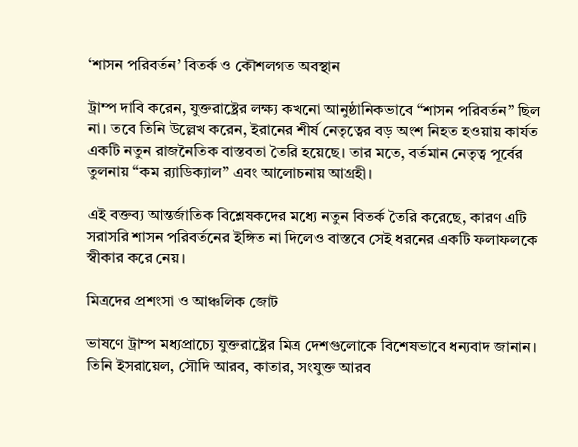‘শাসন পরিবর্তন’ বিতর্ক ও কৌশলগত অবস্থান

ট্রাম্প দাবি করেন, যুক্তরাষ্ট্রের লক্ষ্য কখনো আনুষ্ঠানিকভাবে “শাসন পরিবর্তন” ছিল না। তবে তিনি উল্লেখ করেন, ইরানের শীর্ষ নেতৃত্বের বড় অংশ নিহত হওয়ায় কার্যত একটি নতুন রাজনৈতিক বাস্তবতা তৈরি হয়েছে। তার মতে, বর্তমান নেতৃত্ব পূর্বের তুলনায় “কম র‍্যাডিক্যাল” এবং আলোচনায় আগ্রহী।

এই বক্তব্য আন্তর্জাতিক বিশ্লেষকদের মধ্যে নতুন বিতর্ক তৈরি করেছে, কারণ এটি সরাসরি শাসন পরিবর্তনের ইঙ্গিত না দিলেও বাস্তবে সেই ধরনের একটি ফলাফলকে স্বীকার করে নেয়।

মিত্রদের প্রশংসা ও আঞ্চলিক জোট

ভাষণে ট্রাম্প মধ্যপ্রাচ্যে যুক্তরাষ্ট্রের মিত্র দেশগুলোকে বিশেষভাবে ধন্যবাদ জানান। তিনি ইসরায়েল, সৌদি আরব, কাতার, সংযুক্ত আরব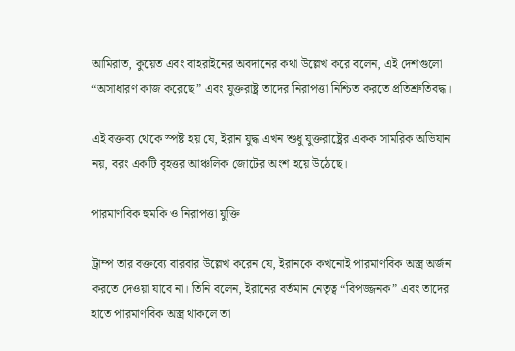আমিরাত, কুয়েত এবং বাহরাইনের অবদানের কথা উল্লেখ করে বলেন, এই দেশগুলো “অসাধারণ কাজ করেছে” এবং যুক্তরাষ্ট্র তাদের নিরাপত্তা নিশ্চিত করতে প্রতিশ্রুতিবদ্ধ।

এই বক্তব্য থেকে স্পষ্ট হয় যে, ইরান যুদ্ধ এখন শুধু যুক্তরাষ্ট্রের একক সামরিক অভিযান নয়, বরং একটি বৃহত্তর আঞ্চলিক জোটের অংশ হয়ে উঠেছে।

পারমাণবিক হুমকি ও নিরাপত্তা যুক্তি

ট্রাম্প তার বক্তব্যে বারবার উল্লেখ করেন যে, ইরানকে কখনোই পারমাণবিক অস্ত্র অর্জন করতে দেওয়া যাবে না। তিনি বলেন, ইরানের বর্তমান নেতৃত্ব “বিপজ্জনক” এবং তাদের হাতে পারমাণবিক অস্ত্র থাকলে তা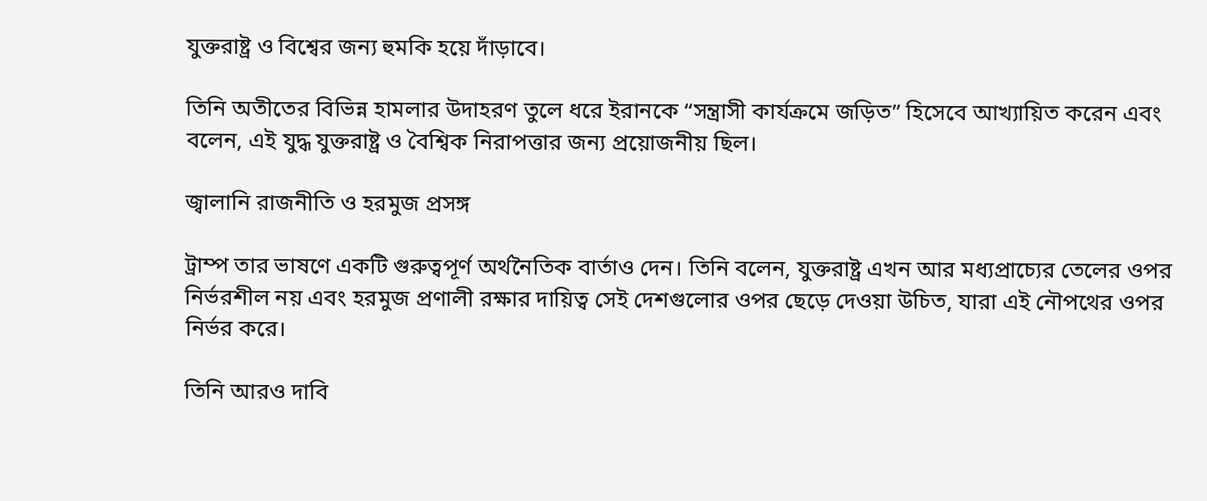যুক্তরাষ্ট্র ও বিশ্বের জন্য হুমকি হয়ে দাঁড়াবে।

তিনি অতীতের বিভিন্ন হামলার উদাহরণ তুলে ধরে ইরানকে “সন্ত্রাসী কার্যক্রমে জড়িত” হিসেবে আখ্যায়িত করেন এবং বলেন, এই যুদ্ধ যুক্তরাষ্ট্র ও বৈশ্বিক নিরাপত্তার জন্য প্রয়োজনীয় ছিল।

জ্বালানি রাজনীতি ও হরমুজ প্রসঙ্গ

ট্রাম্প তার ভাষণে একটি গুরুত্বপূর্ণ অর্থনৈতিক বার্তাও দেন। তিনি বলেন, যুক্তরাষ্ট্র এখন আর মধ্যপ্রাচ্যের তেলের ওপর নির্ভরশীল নয় এবং হরমুজ প্রণালী রক্ষার দায়িত্ব সেই দেশগুলোর ওপর ছেড়ে দেওয়া উচিত, যারা এই নৌপথের ওপর নির্ভর করে।

তিনি আরও দাবি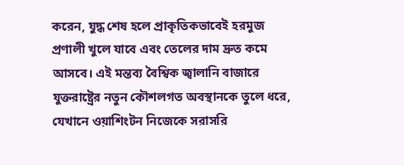করেন, যুদ্ধ শেষ হলে প্রাকৃতিকভাবেই হরমুজ প্রণালী খুলে যাবে এবং তেলের দাম দ্রুত কমে আসবে। এই মন্তব্য বৈশ্বিক জ্বালানি বাজারে যুক্তরাষ্ট্রের নতুন কৌশলগত অবস্থানকে তুলে ধরে, যেখানে ওয়াশিংটন নিজেকে সরাসরি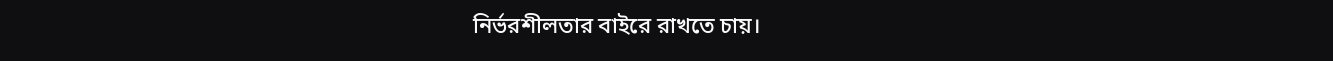নির্ভরশীলতার বাইরে রাখতে চায়।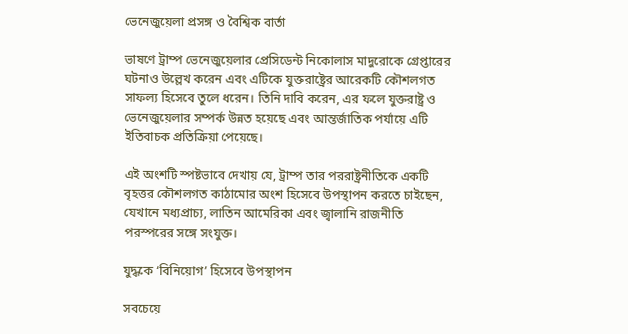ভেনেজুয়েলা প্রসঙ্গ ও বৈশ্বিক বার্তা

ভাষণে ট্রাম্প ভেনেজুয়েলার প্রেসিডেন্ট নিকোলাস মাদুরোকে গ্রেপ্তারের ঘটনাও উল্লেখ করেন এবং এটিকে যুক্তরাষ্ট্রের আরেকটি কৌশলগত সাফল্য হিসেবে তুলে ধরেন। তিনি দাবি করেন, এর ফলে যুক্তরাষ্ট্র ও ভেনেজুয়েলার সম্পর্ক উন্নত হয়েছে এবং আন্তর্জাতিক পর্যায়ে এটি ইতিবাচক প্রতিক্রিয়া পেয়েছে।

এই অংশটি স্পষ্টভাবে দেখায় যে, ট্রাম্প তার পররাষ্ট্রনীতিকে একটি বৃহত্তর কৌশলগত কাঠামোর অংশ হিসেবে উপস্থাপন করতে চাইছেন, যেখানে মধ্যপ্রাচ্য, লাতিন আমেরিকা এবং জ্বালানি রাজনীতি পরস্পরের সঙ্গে সংযুক্ত।

যুদ্ধকে ‘বিনিয়োগ’ হিসেবে উপস্থাপন

সবচেয়ে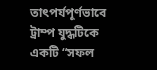তাৎপর্যপূর্ণভাবে ট্রাম্প যুদ্ধটিকে একটি “সফল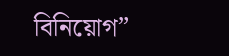বিনিয়োগ”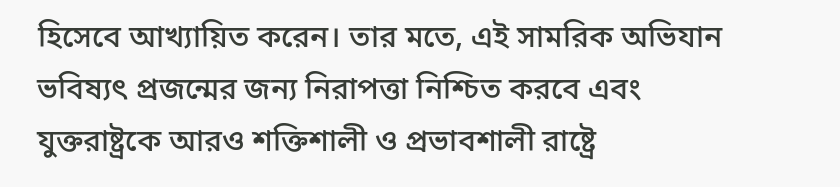হিসেবে আখ্যায়িত করেন। তার মতে, এই সামরিক অভিযান ভবিষ্যৎ প্রজন্মের জন্য নিরাপত্তা নিশ্চিত করবে এবং যুক্তরাষ্ট্রকে আরও শক্তিশালী ও প্রভাবশালী রাষ্ট্রে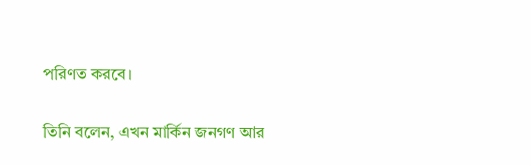পরিণত করবে।

তিনি বলেন, এখন মার্কিন জনগণ আর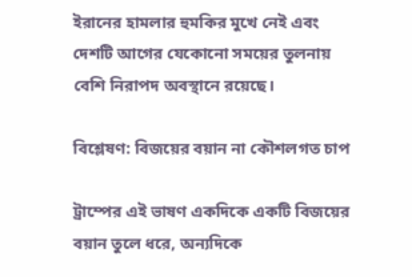ইরানের হামলার হুমকির মুখে নেই এবং দেশটি আগের যেকোনো সময়ের তুলনায় বেশি নিরাপদ অবস্থানে রয়েছে।

বিশ্লেষণ: বিজয়ের বয়ান না কৌশলগত চাপ

ট্রাম্পের এই ভাষণ একদিকে একটি বিজয়ের বয়ান তুলে ধরে, অন্যদিকে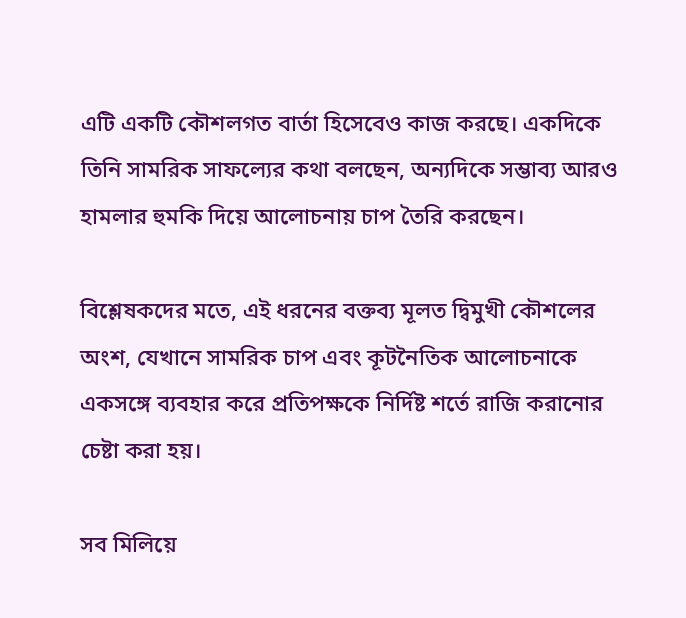এটি একটি কৌশলগত বার্তা হিসেবেও কাজ করছে। একদিকে তিনি সামরিক সাফল্যের কথা বলছেন, অন্যদিকে সম্ভাব্য আরও হামলার হুমকি দিয়ে আলোচনায় চাপ তৈরি করছেন।

বিশ্লেষকদের মতে, এই ধরনের বক্তব্য মূলত দ্বিমুখী কৌশলের অংশ, যেখানে সামরিক চাপ এবং কূটনৈতিক আলোচনাকে একসঙ্গে ব্যবহার করে প্রতিপক্ষকে নির্দিষ্ট শর্তে রাজি করানোর চেষ্টা করা হয়।

সব মিলিয়ে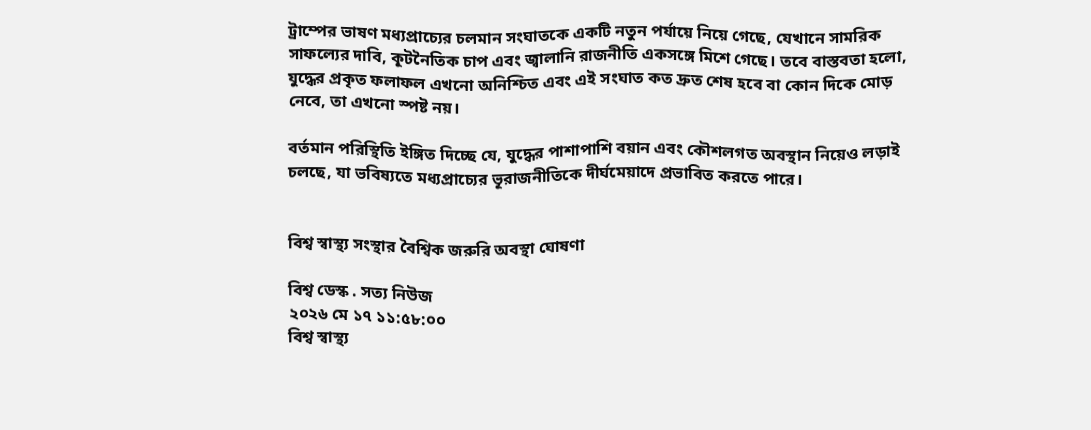ট্রাম্পের ভাষণ মধ্যপ্রাচ্যের চলমান সংঘাতকে একটি নতুন পর্যায়ে নিয়ে গেছে, যেখানে সামরিক সাফল্যের দাবি, কূটনৈতিক চাপ এবং জ্বালানি রাজনীতি একসঙ্গে মিশে গেছে। তবে বাস্তবতা হলো, যুদ্ধের প্রকৃত ফলাফল এখনো অনিশ্চিত এবং এই সংঘাত কত দ্রুত শেষ হবে বা কোন দিকে মোড় নেবে, তা এখনো স্পষ্ট নয়।

বর্তমান পরিস্থিতি ইঙ্গিত দিচ্ছে যে, যুদ্ধের পাশাপাশি বয়ান এবং কৌশলগত অবস্থান নিয়েও লড়াই চলছে, যা ভবিষ্যতে মধ্যপ্রাচ্যের ভূরাজনীতিকে দীর্ঘমেয়াদে প্রভাবিত করতে পারে।


বিশ্ব স্বাস্থ্য সংস্থার বৈশ্বিক জরুরি অবস্থা ঘোষণা

বিশ্ব ডেস্ক . সত্য নিউজ
২০২৬ মে ১৭ ১১:৫৮:০০
বিশ্ব স্বাস্থ্য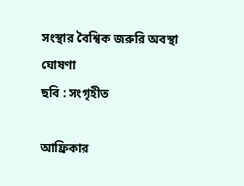সংস্থার বৈশ্বিক জরুরি অবস্থা ঘোষণা
ছবি : সংগৃহীত

আফ্রিকার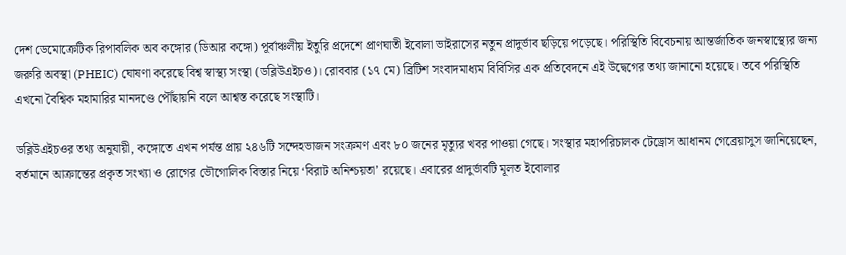দেশ ডেমোক্রেটিক রিপাবলিক অব কঙ্গোর (ডিআর কঙ্গো) পূর্বাঞ্চলীয় ইতুরি প্রদেশে প্রাণঘাতী ইবোলা ভাইরাসের নতুন প্রাদুর্ভাব ছড়িয়ে পড়েছে। পরিস্থিতি বিবেচনায় আন্তর্জাতিক জনস্বাস্থ্যের জন্য জরুরি অবস্থা (PHEIC) ঘোষণা করেছে বিশ্ব স্বাস্থ্য সংস্থা (ডব্লিউএইচও)। রোববার (১৭ মে) ব্রিটিশ সংবাদমাধ্যম বিবিসির এক প্রতিবেদনে এই উদ্বেগের তথ্য জানানো হয়েছে। তবে পরিস্থিতি এখনো বৈশ্বিক মহামারির মানদণ্ডে পৌঁছায়নি বলে আশ্বস্ত করেছে সংস্থাটি।

ডব্লিউএইচওর তথ্য অনুযায়ী, কঙ্গোতে এখন পর্যন্ত প্রায় ২৪৬টি সন্দেহভাজন সংক্রমণ এবং ৮০ জনের মৃত্যুর খবর পাওয়া গেছে। সংস্থার মহাপরিচালক টেড্রোস আধানম গেব্রেয়াসুস জানিয়েছেন, বর্তমানে আক্রান্তের প্রকৃত সংখ্যা ও রোগের ভৌগোলিক বিস্তার নিয়ে ‘বিরাট অনিশ্চয়তা’ রয়েছে। এবারের প্রাদুর্ভাবটি মূলত ইবোলার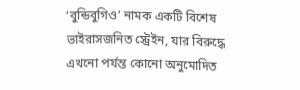‘বুন্ডিবুগিও’ নামক একটি বিশেষ ভাইরাসজনিত স্ট্রেইন, যার বিরুদ্ধে এখনো পর্যন্ত কোনো অনুমোদিত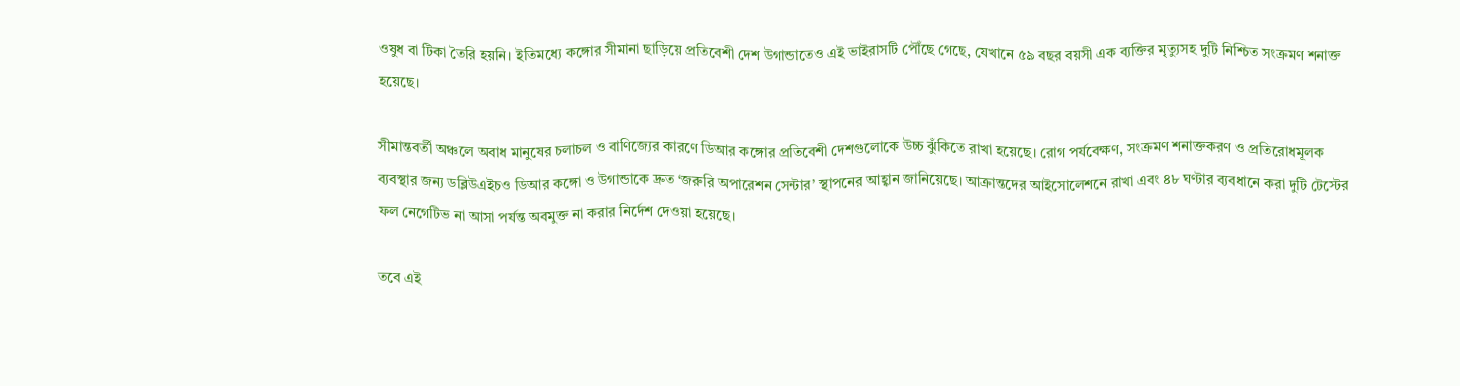ওষুধ বা টিকা তৈরি হয়নি। ইতিমধ্যে কঙ্গোর সীমানা ছাড়িয়ে প্রতিবেশী দেশ উগান্ডাতেও এই ভাইরাসটি পৌঁছে গেছে, যেখানে ৫৯ বছর বয়সী এক ব্যক্তির মৃত্যুসহ দুটি নিশ্চিত সংক্রমণ শনাক্ত হয়েছে।

সীমান্তবর্তী অঞ্চলে অবাধ মানুষের চলাচল ও বাণিজ্যের কারণে ডিআর কঙ্গোর প্রতিবেশী দেশগুলোকে উচ্চ ঝুঁকিতে রাখা হয়েছে। রোগ পর্যবেক্ষণ, সংক্রমণ শনাক্তকরণ ও প্রতিরোধমূলক ব্যবস্থার জন্য ডব্লিউএইচও ডিআর কঙ্গো ও উগান্ডাকে দ্রুত ‘জরুরি অপারেশন সেন্টার’ স্থাপনের আহ্বান জানিয়েছে। আক্রান্তদের আইসোলেশনে রাখা এবং ৪৮ ঘণ্টার ব্যবধানে করা দুটি টেস্টের ফল নেগেটিভ না আসা পর্যন্ত অবমুক্ত না করার নির্দেশ দেওয়া হয়েছে।

তবে এই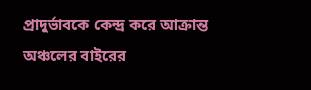প্রাদুর্ভাবকে কেন্দ্র করে আক্রান্ত অঞ্চলের বাইরের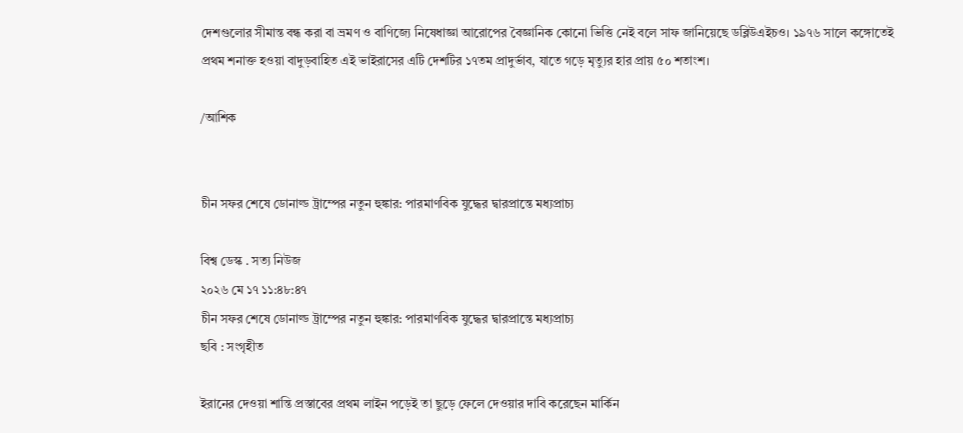দেশগুলোর সীমান্ত বন্ধ করা বা ভ্রমণ ও বাণিজ্যে নিষেধাজ্ঞা আরোপের বৈজ্ঞানিক কোনো ভিত্তি নেই বলে সাফ জানিয়েছে ডব্লিউএইচও। ১৯৭৬ সালে কঙ্গোতেই প্রথম শনাক্ত হওয়া বাদুড়বাহিত এই ভাইরাসের এটি দেশটির ১৭তম প্রাদুর্ভাব, যাতে গড়ে মৃত্যুর হার প্রায় ৫০ শতাংশ।

/আশিক


চীন সফর শেষে ডোনাল্ড ট্রাম্পের নতুন হুঙ্কার: পারমাণবিক যুদ্ধের দ্বারপ্রান্তে মধ্যপ্রাচ্য

বিশ্ব ডেস্ক . সত্য নিউজ
২০২৬ মে ১৭ ১১:৪৮:৪৭
চীন সফর শেষে ডোনাল্ড ট্রাম্পের নতুন হুঙ্কার: পারমাণবিক যুদ্ধের দ্বারপ্রান্তে মধ্যপ্রাচ্য
ছবি : সংগৃহীত

ইরানের দেওয়া শান্তি প্রস্তাবের প্রথম লাইন পড়েই তা ছুড়ে ফেলে দেওয়ার দাবি করেছেন মার্কিন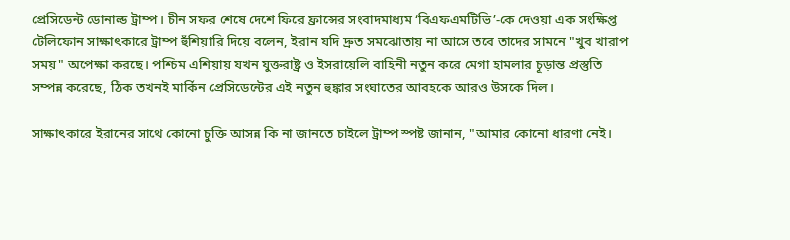প্রেসিডেন্ট ডোনাল্ড ট্রাম্প। চীন সফর শেষে দেশে ফিরে ফ্রান্সের সংবাদমাধ্যম ‘বিএফএমটিভি’-কে দেওয়া এক সংক্ষিপ্ত টেলিফোন সাক্ষাৎকারে ট্রাম্প হুঁশিয়ারি দিয়ে বলেন, ইরান যদি দ্রুত সমঝোতায় না আসে তবে তাদের সামনে "খুব খারাপ সময়" অপেক্ষা করছে। পশ্চিম এশিয়ায় যখন যুক্তরাষ্ট্র ও ইসরায়েলি বাহিনী নতুন করে মেগা হামলার চূড়ান্ত প্রস্তুতি সম্পন্ন করেছে, ঠিক তখনই মার্কিন প্রেসিডেন্টের এই নতুন হুঙ্কার সংঘাতের আবহকে আরও উসকে দিল।

সাক্ষাৎকারে ইরানের সাথে কোনো চুক্তি আসন্ন কি না জানতে চাইলে ট্রাম্প স্পষ্ট জানান, "আমার কোনো ধারণা নেই।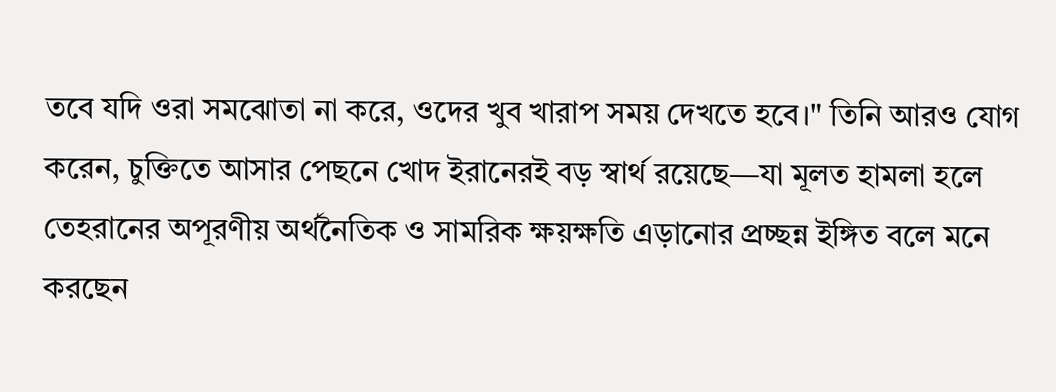তবে যদি ওরা সমঝোতা না করে, ওদের খুব খারাপ সময় দেখতে হবে।" তিনি আরও যোগ করেন, চুক্তিতে আসার পেছনে খোদ ইরানেরই বড় স্বার্থ রয়েছে—যা মূলত হামলা হলে তেহরানের অপূরণীয় অর্থনৈতিক ও সামরিক ক্ষয়ক্ষতি এড়ানোর প্রচ্ছন্ন ইঙ্গিত বলে মনে করছেন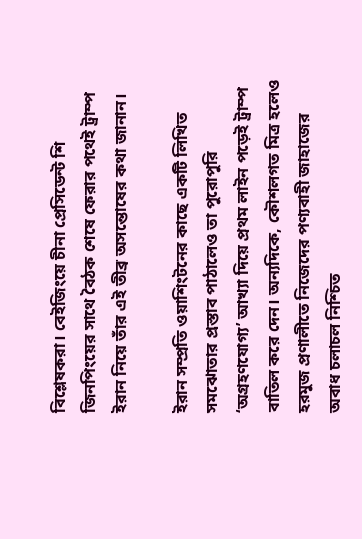বিশ্লেষকরা। বেইজিংয়ে চীনা প্রেসিডেন্ট শি জিনপিংয়ের সাথে বৈঠক শেষে ফেরার পথেই ট্রাম্প ইরান নিয়ে তাঁর এই তীব্র অসন্তোষের কথা জানান।

ইরান সম্প্রতি ওয়াশিংটনের কাছে একটি লিখিত সমঝোতার প্রস্তাব পাঠালেও তা পুরোপুরি ‘অগ্রহণযোগ্য’ আখ্যা দিয়ে প্রথম লাইন পড়েই ট্রাম্প বাতিল করে দেন। অন্যদিকে, কৌশলগত মিত্র হলেও হরমুজ প্রণালীতে নিজেদের পণ্যবাহী জাহাজের অবাধ চলাচল নিশ্চিত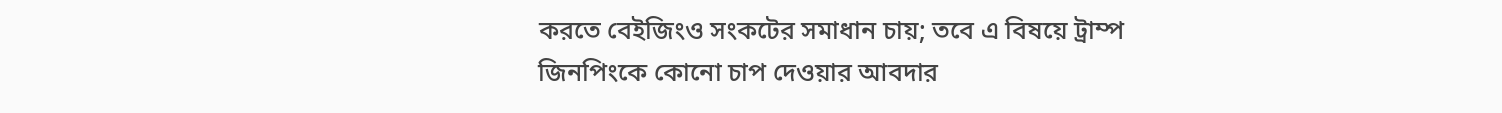করতে বেইজিংও সংকটের সমাধান চায়; তবে এ বিষয়ে ট্রাম্প জিনপিংকে কোনো চাপ দেওয়ার আবদার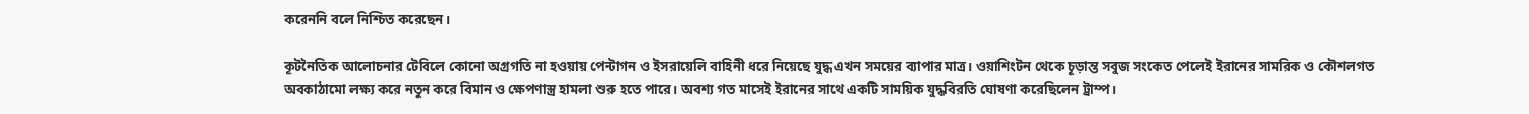করেননি বলে নিশ্চিত করেছেন।

কূটনৈতিক আলোচনার টেবিলে কোনো অগ্রগতি না হওয়ায় পেন্টাগন ও ইসরায়েলি বাহিনী ধরে নিয়েছে যুদ্ধ এখন সময়ের ব্যাপার মাত্র। ওয়াশিংটন থেকে চূড়ান্ত সবুজ সংকেত পেলেই ইরানের সামরিক ও কৌশলগত অবকাঠামো লক্ষ্য করে নতুন করে বিমান ও ক্ষেপণাস্ত্র হামলা শুরু হতে পারে। অবশ্য গত মাসেই ইরানের সাথে একটি সাময়িক যুদ্ধবিরতি ঘোষণা করেছিলেন ট্রাম্প।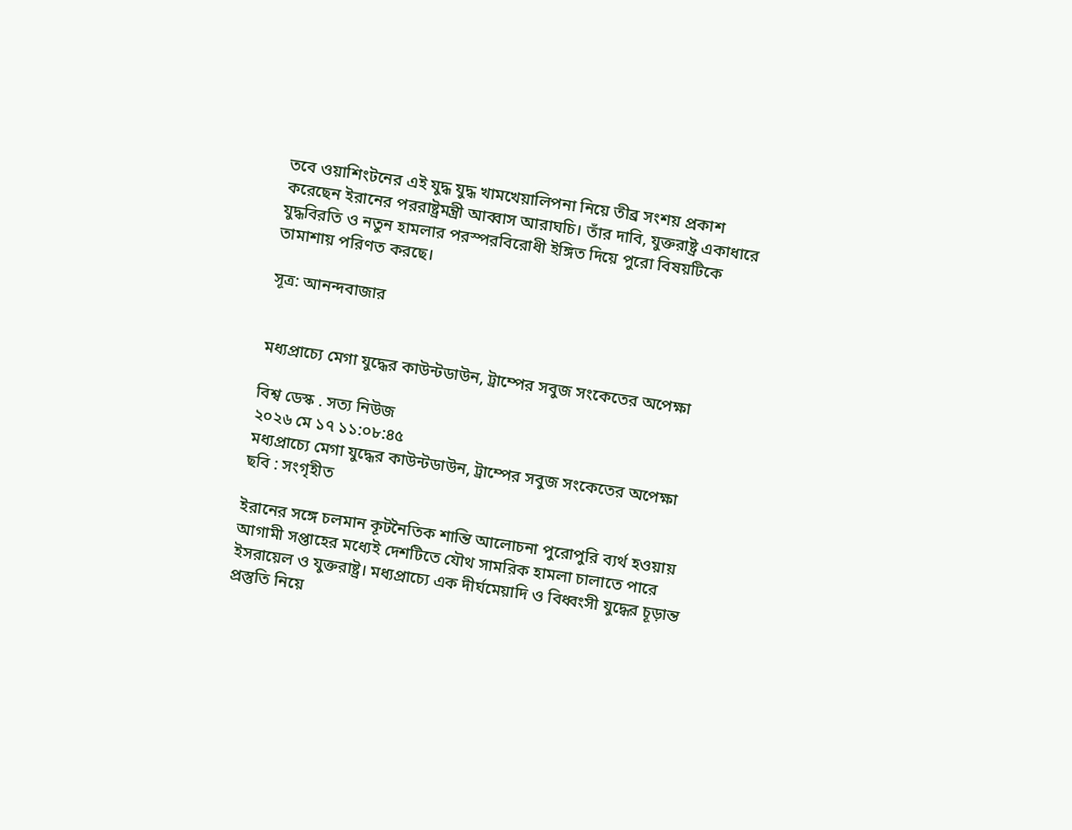তবে ওয়াশিংটনের এই যুদ্ধ যুদ্ধ খামখেয়ালিপনা নিয়ে তীব্র সংশয় প্রকাশ করেছেন ইরানের পররাষ্ট্রমন্ত্রী আব্বাস আরাঘচি। তাঁর দাবি, যুক্তরাষ্ট্র একাধারে যুদ্ধবিরতি ও নতুন হামলার পরস্পরবিরোধী ইঙ্গিত দিয়ে পুরো বিষয়টিকে তামাশায় পরিণত করছে।

সূত্র: আনন্দবাজার


মধ্যপ্রাচ্যে মেগা যুদ্ধের কাউন্টডাউন, ট্রাম্পের সবুজ সংকেতের অপেক্ষা

বিশ্ব ডেস্ক . সত্য নিউজ
২০২৬ মে ১৭ ১১:০৮:৪৫
মধ্যপ্রাচ্যে মেগা যুদ্ধের কাউন্টডাউন, ট্রাম্পের সবুজ সংকেতের অপেক্ষা
ছবি : সংগৃহীত

ইরানের সঙ্গে চলমান কূটনৈতিক শান্তি আলোচনা পুরোপুরি ব্যর্থ হওয়ায় আগামী সপ্তাহের মধ্যেই দেশটিতে যৌথ সামরিক হামলা চালাতে পারে ইসরায়েল ও যুক্তরাষ্ট্র। মধ্যপ্রাচ্যে এক দীর্ঘমেয়াদি ও বিধ্বংসী যুদ্ধের চূড়ান্ত প্রস্তুতি নিয়ে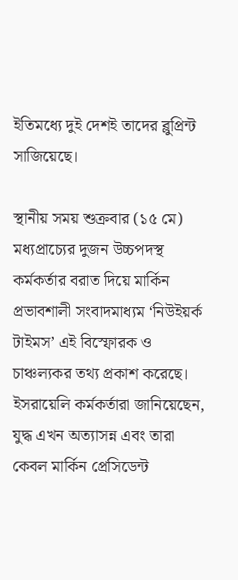ইতিমধ্যে দুই দেশই তাদের ব্লুপ্রিন্ট সাজিয়েছে।

স্থানীয় সময় শুক্রবার (১৫ মে) মধ্যপ্রাচ্যের দুজন উচ্চপদস্থ কর্মকর্তার বরাত দিয়ে মার্কিন প্রভাবশালী সংবাদমাধ্যম ‘নিউইয়র্ক টাইমস’ এই বিস্ফোরক ও চাঞ্চল্যকর তথ্য প্রকাশ করেছে। ইসরায়েলি কর্মকর্তারা জানিয়েছেন, যুদ্ধ এখন অত্যাসন্ন এবং তারা কেবল মার্কিন প্রেসিডেন্ট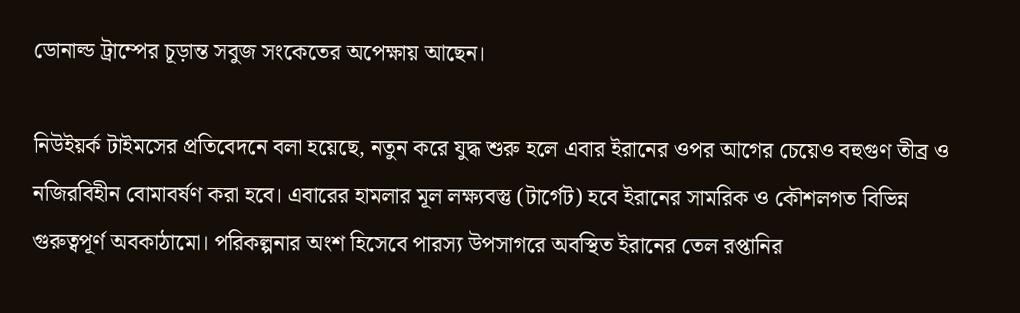ডোনাল্ড ট্রাম্পের চূড়ান্ত সবুজ সংকেতের অপেক্ষায় আছেন।

নিউইয়র্ক টাইমসের প্রতিবেদনে বলা হয়েছে, নতুন করে যুদ্ধ শুরু হলে এবার ইরানের ওপর আগের চেয়েও বহুগুণ তীব্র ও নজিরবিহীন বোমাবর্ষণ করা হবে। এবারের হামলার মূল লক্ষ্যবস্তু (টার্গেট) হবে ইরানের সামরিক ও কৌশলগত বিভিন্ন গুরুত্বপূর্ণ অবকাঠামো। পরিকল্পনার অংশ হিসেবে পারস্য উপসাগরে অবস্থিত ইরানের তেল রপ্তানির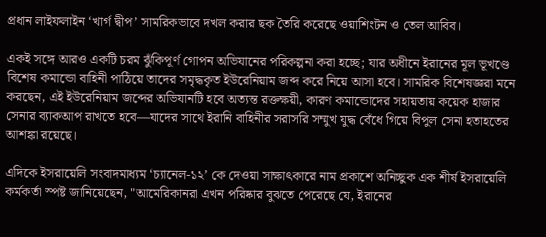প্রধান লাইফলাইন ‘খার্গ দ্বীপ’ সামরিকভাবে দখল করার ছক তৈরি করেছে ওয়াশিংটন ও তেল আবিব।

একই সঙ্গে আরও একটি চরম ঝুঁকিপূর্ণ গোপন অভিযানের পরিকল্পনা করা হচ্ছে; যার অধীনে ইরানের মূল ভূখণ্ডে বিশেষ কমান্ডো বাহিনী পাঠিয়ে তাদের সমৃদ্ধকৃত ইউরেনিয়াম জব্দ করে নিয়ে আসা হবে। সামরিক বিশেষজ্ঞরা মনে করছেন, এই ইউরেনিয়াম জব্দের অভিযানটি হবে অত্যন্ত রক্তক্ষয়ী, কারণ কমান্ডোদের সহায়তায় কয়েক হাজার সেনার ব্যাকআপ রাখতে হবে—যাদের সাথে ইরানি বাহিনীর সরাসরি সম্মুখ যুদ্ধ বেঁধে গিয়ে বিপুল সেনা হতাহতের আশঙ্কা রয়েছে।

এদিকে ইসরায়েলি সংবাদমাধ্যম ‘চ্যানেল-১২’ কে দেওয়া সাক্ষাৎকারে নাম প্রকাশে অনিচ্ছুক এক শীর্ষ ইসরায়েলি কর্মকর্তা স্পষ্ট জানিয়েছেন, "আমেরিকানরা এখন পরিষ্কার বুঝতে পেরেছে যে, ইরানের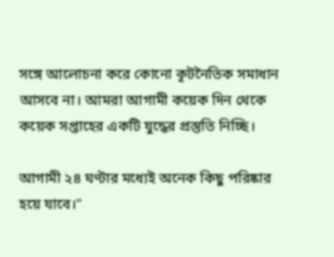সঙ্গে আলোচনা করে কোনো কূটনৈতিক সমাধান আসবে না। আমরা আগামী কয়েক দিন থেকে কয়েক সপ্তাহের একটি যুদ্ধের প্রস্তুতি নিচ্ছি।

আগামী ২৪ ঘণ্টার মধ্যেই অনেক কিছু পরিষ্কার হয়ে যাবে।"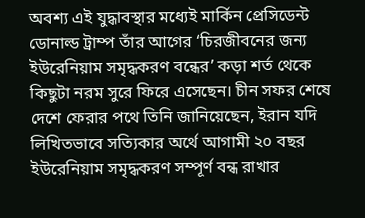অবশ্য এই যুদ্ধাবস্থার মধ্যেই মার্কিন প্রেসিডেন্ট ডোনাল্ড ট্রাম্প তাঁর আগের ‘চিরজীবনের জন্য ইউরেনিয়াম সমৃদ্ধকরণ বন্ধের’ কড়া শর্ত থেকে কিছুটা নরম সুরে ফিরে এসেছেন। চীন সফর শেষে দেশে ফেরার পথে তিনি জানিয়েছেন, ইরান যদি লিখিতভাবে সত্যিকার অর্থে আগামী ২০ বছর ইউরেনিয়াম সমৃদ্ধকরণ সম্পূর্ণ বন্ধ রাখার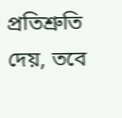প্রতিশ্রুতি দেয়, তবে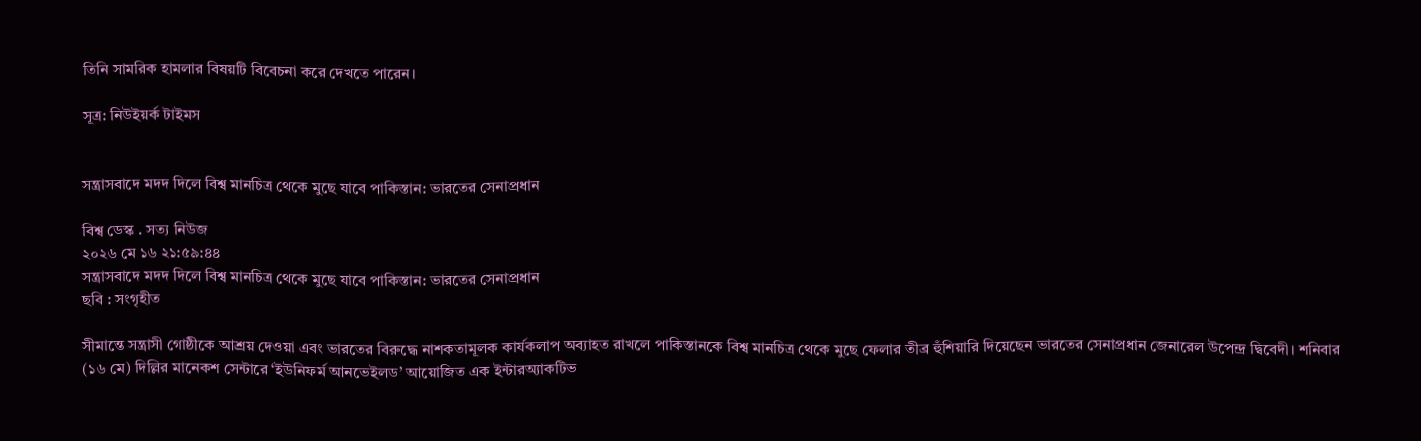তিনি সামরিক হামলার বিষয়টি বিবেচনা করে দেখতে পারেন।

সূত্র: নিউইয়র্ক টাইমস


সন্ত্রাসবাদে মদদ দিলে বিশ্ব মানচিত্র থেকে মুছে যাবে পাকিস্তান: ভারতের সেনাপ্রধান

বিশ্ব ডেস্ক . সত্য নিউজ
২০২৬ মে ১৬ ২১:৫৯:৪৪
সন্ত্রাসবাদে মদদ দিলে বিশ্ব মানচিত্র থেকে মুছে যাবে পাকিস্তান: ভারতের সেনাপ্রধান
ছবি : সংগৃহীত

সীমান্তে সন্ত্রাসী গোষ্ঠীকে আশ্রয় দেওয়া এবং ভারতের বিরুদ্ধে নাশকতামূলক কার্যকলাপ অব্যাহত রাখলে পাকিস্তানকে বিশ্ব মানচিত্র থেকে মুছে ফেলার তীব্র হুঁশিয়ারি দিয়েছেন ভারতের সেনাপ্রধান জেনারেল উপেন্দ্র দ্বিবেদী। শনিবার (১৬ মে) দিল্লির মানেকশ সেন্টারে ‘ইউনিফর্ম আনভেইলড’ আয়োজিত এক ইন্টারঅ্যাকটিভ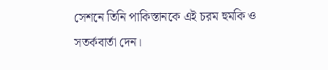সেশনে তিনি পাকিস্তানকে এই চরম হুমকি ও সতর্কবার্তা দেন।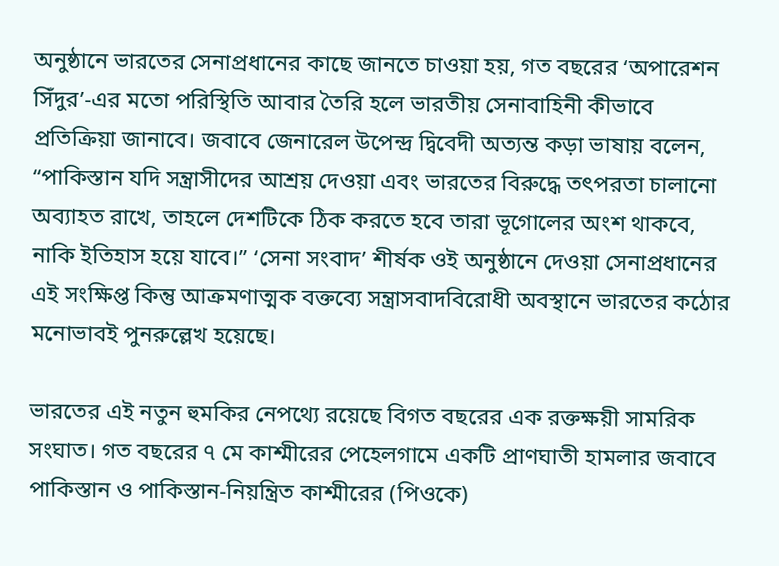অনুষ্ঠানে ভারতের সেনাপ্রধানের কাছে জানতে চাওয়া হয়, গত বছরের ‘অপারেশন সিঁদুর’-এর মতো পরিস্থিতি আবার তৈরি হলে ভারতীয় সেনাবাহিনী কীভাবে প্রতিক্রিয়া জানাবে। জবাবে জেনারেল উপেন্দ্র দ্বিবেদী অত্যন্ত কড়া ভাষায় বলেন, “পাকিস্তান যদি সন্ত্রাসীদের আশ্রয় দেওয়া এবং ভারতের বিরুদ্ধে তৎপরতা চালানো অব্যাহত রাখে, তাহলে দেশটিকে ঠিক করতে হবে তারা ভূগোলের অংশ থাকবে, নাকি ইতিহাস হয়ে যাবে।” ‘সেনা সংবাদ’ শীর্ষক ওই অনুষ্ঠানে দেওয়া সেনাপ্রধানের এই সংক্ষিপ্ত কিন্তু আক্রমণাত্মক বক্তব্যে সন্ত্রাসবাদবিরোধী অবস্থানে ভারতের কঠোর মনোভাবই পুনরুল্লেখ হয়েছে।

ভারতের এই নতুন হুমকির নেপথ্যে রয়েছে বিগত বছরের এক রক্তক্ষয়ী সামরিক সংঘাত। গত বছরের ৭ মে কাশ্মীরের পেহেলগামে একটি প্রাণঘাতী হামলার জবাবে পাকিস্তান ও পাকিস্তান-নিয়ন্ত্রিত কাশ্মীরের (পিওকে)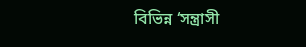বিভিন্ন ‘সন্ত্রাসী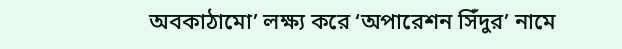অবকাঠামো’ লক্ষ্য করে ‘অপারেশন সিঁদুর’ নামে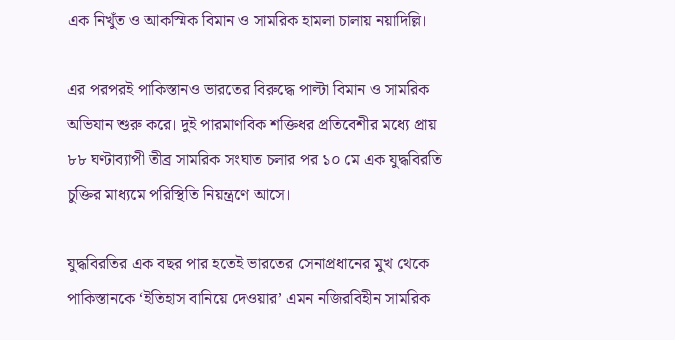এক নিখুঁত ও আকস্মিক বিমান ও সামরিক হামলা চালায় নয়াদিল্লি।

এর পরপরই পাকিস্তানও ভারতের বিরুদ্ধে পাল্টা বিমান ও সামরিক অভিযান শুরু করে। দুই পারমাণবিক শক্তিধর প্রতিবেশীর মধ্যে প্রায় ৮৮ ঘণ্টাব্যাপী তীব্র সামরিক সংঘাত চলার পর ১০ মে এক যুদ্ধবিরতি চুক্তির মাধ্যমে পরিস্থিতি নিয়ন্ত্রণে আসে।

যুদ্ধবিরতির এক বছর পার হতেই ভারতের সেনাপ্রধানের মুখ থেকে পাকিস্তানকে ‘ইতিহাস বানিয়ে দেওয়ার’ এমন নজিরবিহীন সামরিক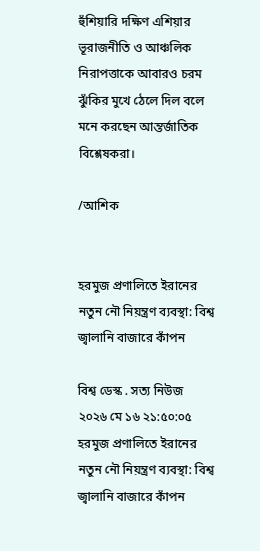হুঁশিয়ারি দক্ষিণ এশিয়ার ভূরাজনীতি ও আঞ্চলিক নিরাপত্তাকে আবারও চরম ঝুঁকির মুখে ঠেলে দিল বলে মনে করছেন আন্তর্জাতিক বিশ্লেষকরা।

/আশিক


হরমুজ প্রণালিতে ইরানের নতুন নৌ নিয়ন্ত্রণ ব্যবস্থা: বিশ্ব জ্বালানি বাজারে কাঁপন

বিশ্ব ডেস্ক . সত্য নিউজ
২০২৬ মে ১৬ ২১:৫০:০৫
হরমুজ প্রণালিতে ইরানের নতুন নৌ নিয়ন্ত্রণ ব্যবস্থা: বিশ্ব জ্বালানি বাজারে কাঁপন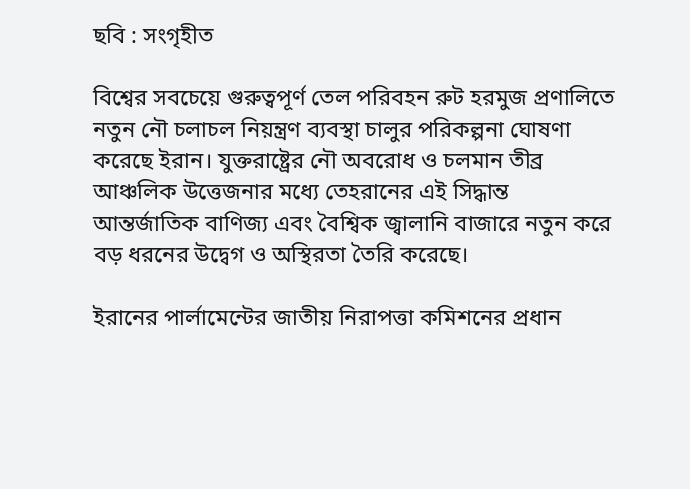ছবি : সংগৃহীত

বিশ্বের সবচেয়ে গুরুত্বপূর্ণ তেল পরিবহন রুট হরমুজ প্রণালিতে নতুন নৌ চলাচল নিয়ন্ত্রণ ব্যবস্থা চালুর পরিকল্পনা ঘোষণা করেছে ইরান। যুক্তরাষ্ট্রের নৌ অবরোধ ও চলমান তীব্র আঞ্চলিক উত্তেজনার মধ্যে তেহরানের এই সিদ্ধান্ত আন্তর্জাতিক বাণিজ্য এবং বৈশ্বিক জ্বালানি বাজারে নতুন করে বড় ধরনের উদ্বেগ ও অস্থিরতা তৈরি করেছে।

ইরানের পার্লামেন্টের জাতীয় নিরাপত্তা কমিশনের প্রধান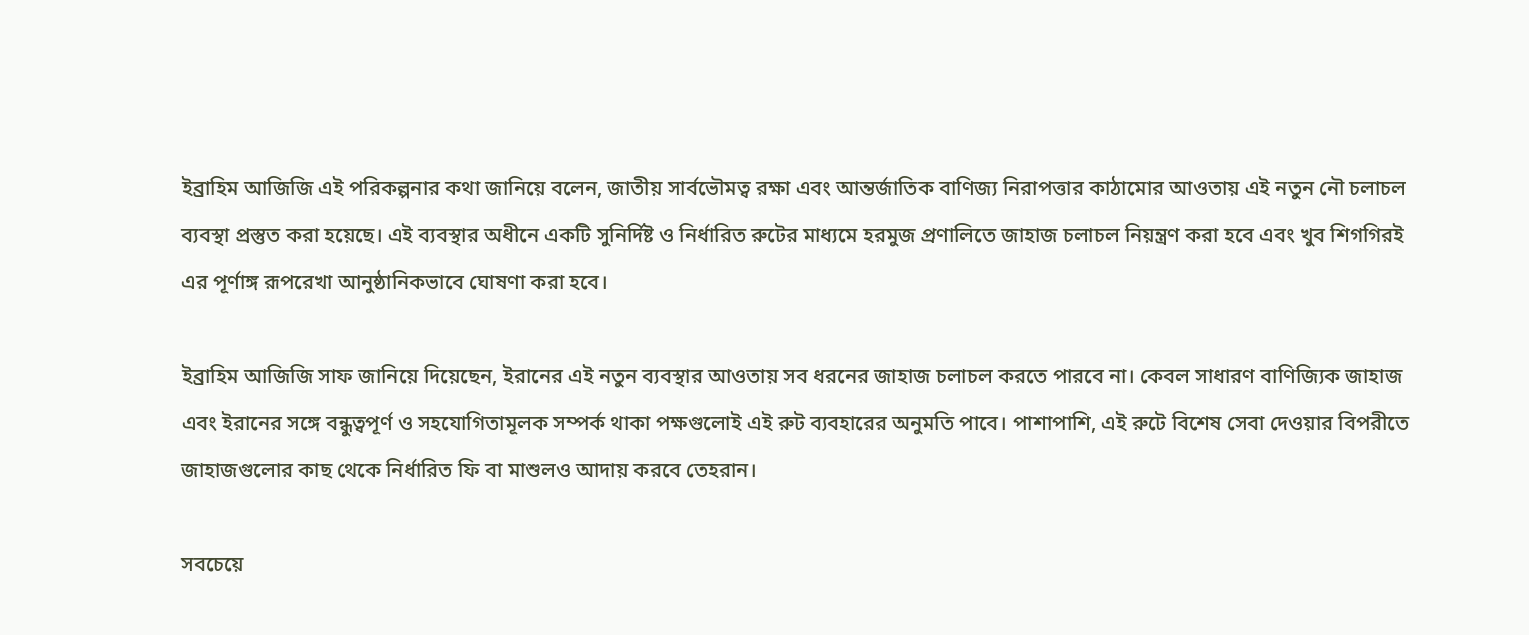ইব্রাহিম আজিজি এই পরিকল্পনার কথা জানিয়ে বলেন, জাতীয় সার্বভৌমত্ব রক্ষা এবং আন্তর্জাতিক বাণিজ্য নিরাপত্তার কাঠামোর আওতায় এই নতুন নৌ চলাচল ব্যবস্থা প্রস্তুত করা হয়েছে। এই ব্যবস্থার অধীনে একটি সুনির্দিষ্ট ও নির্ধারিত রুটের মাধ্যমে হরমুজ প্রণালিতে জাহাজ চলাচল নিয়ন্ত্রণ করা হবে এবং খুব শিগগিরই এর পূর্ণাঙ্গ রূপরেখা আনুষ্ঠানিকভাবে ঘোষণা করা হবে।

ইব্রাহিম আজিজি সাফ জানিয়ে দিয়েছেন, ইরানের এই নতুন ব্যবস্থার আওতায় সব ধরনের জাহাজ চলাচল করতে পারবে না। কেবল সাধারণ বাণিজ্যিক জাহাজ এবং ইরানের সঙ্গে বন্ধুত্বপূর্ণ ও সহযোগিতামূলক সম্পর্ক থাকা পক্ষগুলোই এই রুট ব্যবহারের অনুমতি পাবে। পাশাপাশি, এই রুটে বিশেষ সেবা দেওয়ার বিপরীতে জাহাজগুলোর কাছ থেকে নির্ধারিত ফি বা মাশুলও আদায় করবে তেহরান।

সবচেয়ে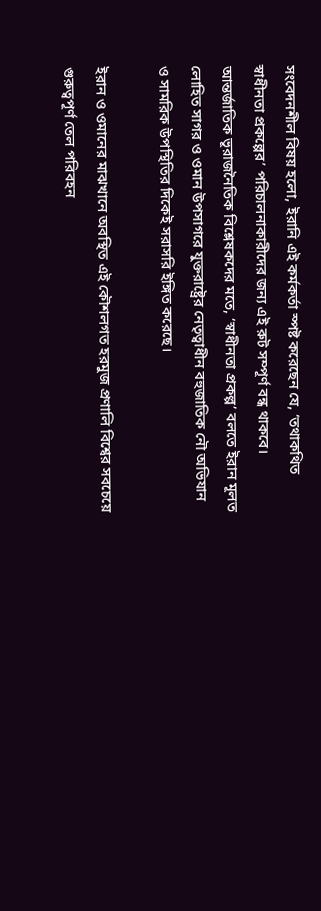সংবেদনশীল বিষয় হলো, ইরানি এই কর্মকর্তা স্পষ্ট করেছেন যে, ‘তথাকথিত স্বাধীনতা প্রকল্পের’ পরিচালনাকারীদের জন্য এই রুট সম্পূর্ণ বন্ধ থাকবে। আন্তর্জাতিক ভূরাজনৈতিক বিশ্লেষকদের মতে, ‘স্বাধীনতা প্রকল্প’ বলতে ইরান মূলত লোহিত সাগর ও ওমান উপসাগরে যুক্তরাষ্ট্রের নেতৃত্বাধীন বহুজাতিক নৌ অভিযান ও সামরিক উপস্থিতির দিকেই সরাসরি ইঙ্গিত করেছে।

ইরান ও ওমানের মাঝখানে অবস্থিত এই কৌশলগত হরমুজ প্রণালি বিশ্বের সবচেয়ে গুরুত্বপূর্ণ তেল পরিবহন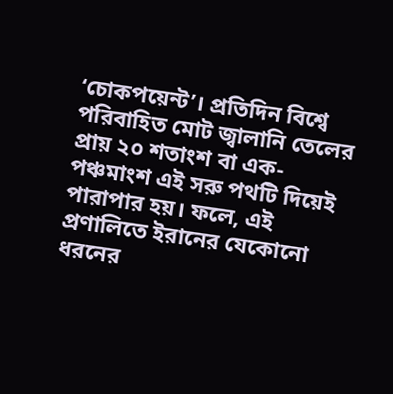‘চোকপয়েন্ট’। প্রতিদিন বিশ্বে পরিবাহিত মোট জ্বালানি তেলের প্রায় ২০ শতাংশ বা এক-পঞ্চমাংশ এই সরু পথটি দিয়েই পারাপার হয়। ফলে, এই প্রণালিতে ইরানের যেকোনো ধরনের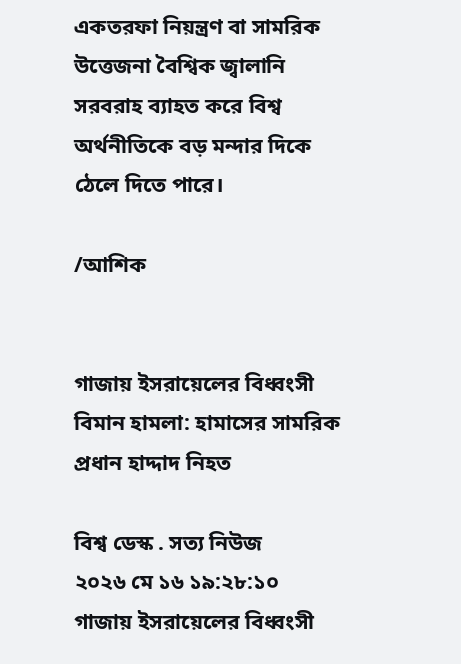একতরফা নিয়ন্ত্রণ বা সামরিক উত্তেজনা বৈশ্বিক জ্বালানি সরবরাহ ব্যাহত করে বিশ্ব অর্থনীতিকে বড় মন্দার দিকে ঠেলে দিতে পারে।

/আশিক


গাজায় ইসরায়েলের বিধ্বংসী বিমান হামলা: হামাসের সামরিক প্রধান হাদ্দাদ নিহত

বিশ্ব ডেস্ক . সত্য নিউজ
২০২৬ মে ১৬ ১৯:২৮:১০
গাজায় ইসরায়েলের বিধ্বংসী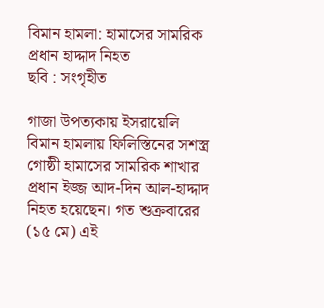বিমান হামলা: হামাসের সামরিক প্রধান হাদ্দাদ নিহত
ছবি : সংগৃহীত

গাজা উপত্যকায় ইসরায়েলি বিমান হামলায় ফিলিস্তিনের সশস্ত্র গোষ্ঠী হামাসের সামরিক শাখার প্রধান ইজ্জ আদ-দিন আল-হাদ্দাদ নিহত হয়েছেন। গত শুক্রবারের (১৫ মে) এই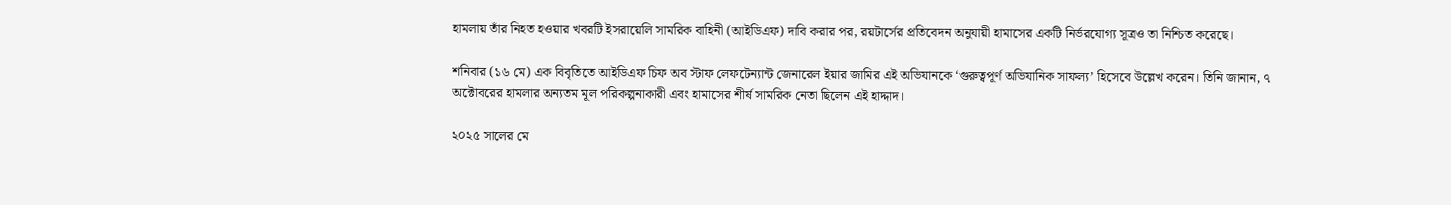হামলায় তাঁর নিহত হওয়ার খবরটি ইসরায়েলি সামরিক বাহিনী (আইডিএফ) দাবি করার পর, রয়টার্সের প্রতিবেদন অনুযায়ী হামাসের একটি নির্ভরযোগ্য সূত্রও তা নিশ্চিত করেছে।

শনিবার (১৬ মে) এক বিবৃতিতে আইডিএফ চিফ অব স্টাফ লেফটেন্যান্ট জেনারেল ইয়ার জামির এই অভিযানকে ‘গুরুত্বপূর্ণ অভিযানিক সাফল্য’ হিসেবে উল্লেখ করেন। তিনি জানান, ৭ অক্টোবরের হামলার অন্যতম মূল পরিকল্পনাকারী এবং হামাসের শীর্ষ সামরিক নেতা ছিলেন এই হাদ্দাদ।

২০২৫ সালের মে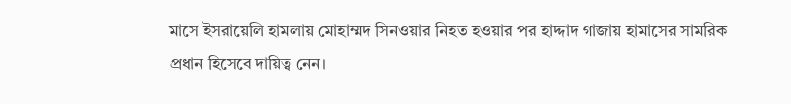মাসে ইসরায়েলি হামলায় মোহাম্মদ সিনওয়ার নিহত হওয়ার পর হাদ্দাদ গাজায় হামাসের সামরিক প্রধান হিসেবে দায়িত্ব নেন।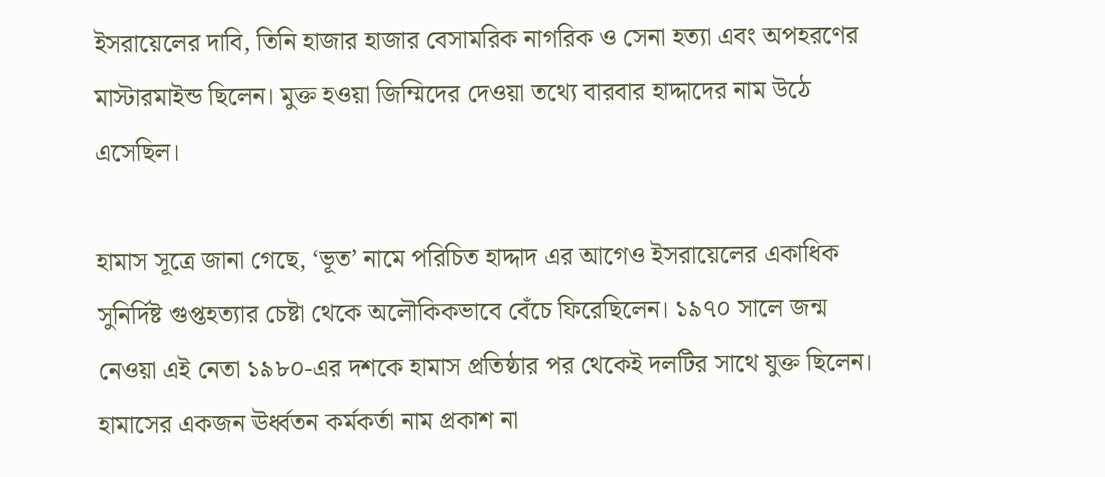ইসরায়েলের দাবি, তিনি হাজার হাজার বেসামরিক নাগরিক ও সেনা হত্যা এবং অপহরণের মাস্টারমাইন্ড ছিলেন। মুক্ত হওয়া জিম্মিদের দেওয়া তথ্যে বারবার হাদ্দাদের নাম উঠে এসেছিল।

হামাস সূত্রে জানা গেছে, ‘ভূত’ নামে পরিচিত হাদ্দাদ এর আগেও ইসরায়েলের একাধিক সুনির্দিষ্ট গুপ্তহত্যার চেষ্টা থেকে অলৌকিকভাবে বেঁচে ফিরেছিলেন। ১৯৭০ সালে জন্ম নেওয়া এই নেতা ১৯৮০-এর দশকে হামাস প্রতিষ্ঠার পর থেকেই দলটির সাথে যুক্ত ছিলেন। হামাসের একজন ঊর্ধ্বতন কর্মকর্তা নাম প্রকাশ না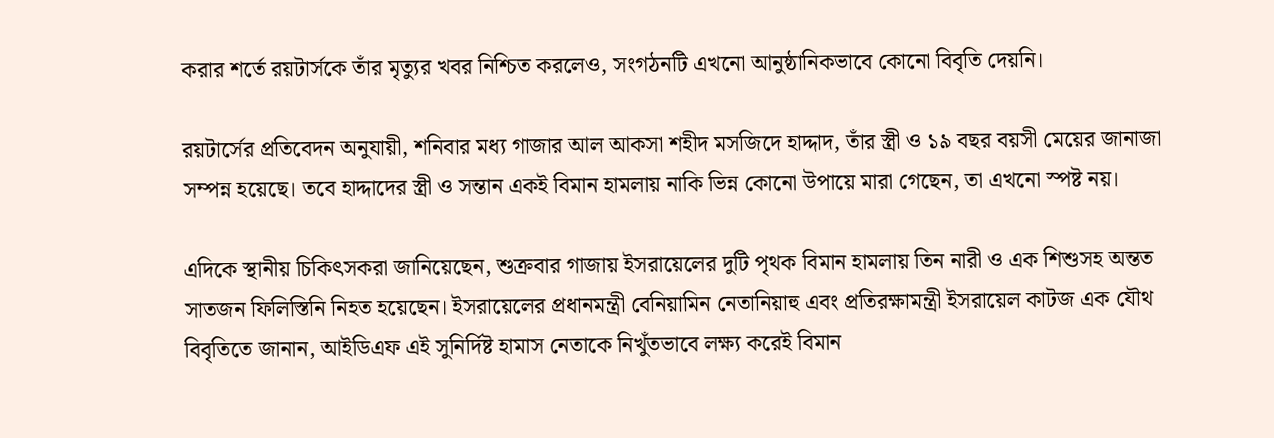করার শর্তে রয়টার্সকে তাঁর মৃত্যুর খবর নিশ্চিত করলেও, সংগঠনটি এখনো আনুষ্ঠানিকভাবে কোনো বিবৃতি দেয়নি।

রয়টার্সের প্রতিবেদন অনুযায়ী, শনিবার মধ্য গাজার আল আকসা শহীদ মসজিদে হাদ্দাদ, তাঁর স্ত্রী ও ১৯ বছর বয়সী মেয়ের জানাজা সম্পন্ন হয়েছে। তবে হাদ্দাদের স্ত্রী ও সন্তান একই বিমান হামলায় নাকি ভিন্ন কোনো উপায়ে মারা গেছেন, তা এখনো স্পষ্ট নয়।

এদিকে স্থানীয় চিকিৎসকরা জানিয়েছেন, শুক্রবার গাজায় ইসরায়েলের দুটি পৃথক বিমান হামলায় তিন নারী ও এক শিশুসহ অন্তত সাতজন ফিলিস্তিনি নিহত হয়েছেন। ইসরায়েলের প্রধানমন্ত্রী বেনিয়ামিন নেতানিয়াহু এবং প্রতিরক্ষামন্ত্রী ইসরায়েল কাটজ এক যৌথ বিবৃতিতে জানান, আইডিএফ এই সুনির্দিষ্ট হামাস নেতাকে নিখুঁতভাবে লক্ষ্য করেই বিমান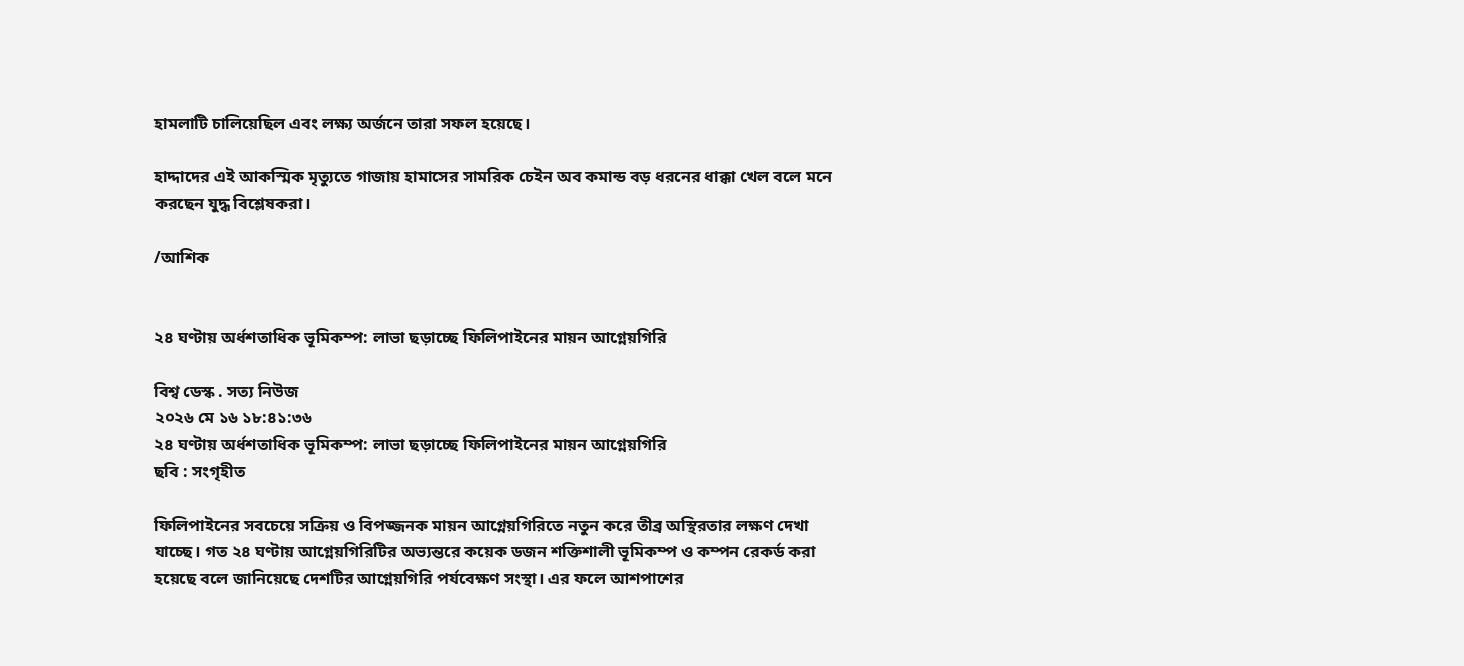হামলাটি চালিয়েছিল এবং লক্ষ্য অর্জনে তারা সফল হয়েছে।

হাদ্দাদের এই আকস্মিক মৃত্যুতে গাজায় হামাসের সামরিক চেইন অব কমান্ড বড় ধরনের ধাক্কা খেল বলে মনে করছেন যুদ্ধ বিশ্লেষকরা।

/আশিক


২৪ ঘণ্টায় অর্ধশতাধিক ভূমিকম্প: লাভা ছড়াচ্ছে ফিলিপাইনের মায়ন আগ্নেয়গিরি

বিশ্ব ডেস্ক . সত্য নিউজ
২০২৬ মে ১৬ ১৮:৪১:৩৬
২৪ ঘণ্টায় অর্ধশতাধিক ভূমিকম্প: লাভা ছড়াচ্ছে ফিলিপাইনের মায়ন আগ্নেয়গিরি
ছবি : সংগৃহীত

ফিলিপাইনের সবচেয়ে সক্রিয় ও বিপজ্জনক মায়ন আগ্নেয়গিরিতে নতুন করে তীব্র অস্থিরতার লক্ষণ দেখা যাচ্ছে। গত ২৪ ঘণ্টায় আগ্নেয়গিরিটির অভ্যন্তরে কয়েক ডজন শক্তিশালী ভূমিকম্প ও কম্পন রেকর্ড করা হয়েছে বলে জানিয়েছে দেশটির আগ্নেয়গিরি পর্যবেক্ষণ সংস্থা। এর ফলে আশপাশের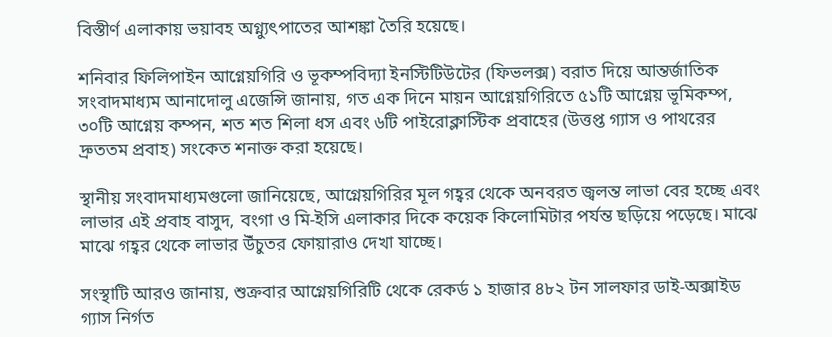বিস্তীর্ণ এলাকায় ভয়াবহ অগ্ন্যুৎপাতের আশঙ্কা তৈরি হয়েছে।

শনিবার ফিলিপাইন আগ্নেয়গিরি ও ভূকম্পবিদ্যা ইনস্টিটিউটের (ফিভলক্স) বরাত দিয়ে আন্তর্জাতিক সংবাদমাধ্যম আনাদোলু এজেন্সি জানায়, গত এক দিনে মায়ন আগ্নেয়গিরিতে ৫১টি আগ্নেয় ভূমিকম্প, ৩০টি আগ্নেয় কম্পন, শত শত শিলা ধস এবং ৬টি পাইরোক্লাস্টিক প্রবাহের (উত্তপ্ত গ্যাস ও পাথরের দ্রুততম প্রবাহ) সংকেত শনাক্ত করা হয়েছে।

স্থানীয় সংবাদমাধ্যমগুলো জানিয়েছে, আগ্নেয়গিরির মূল গহ্বর থেকে অনবরত জ্বলন্ত লাভা বের হচ্ছে এবং লাভার এই প্রবাহ বাসুদ, বংগা ও মি-ইসি এলাকার দিকে কয়েক কিলোমিটার পর্যন্ত ছড়িয়ে পড়েছে। মাঝে মাঝে গহ্বর থেকে লাভার উঁচুতর ফোয়ারাও দেখা যাচ্ছে।

সংস্থাটি আরও জানায়, শুক্রবার আগ্নেয়গিরিটি থেকে রেকর্ড ১ হাজার ৪৮২ টন সালফার ডাই-অক্সাইড গ্যাস নির্গত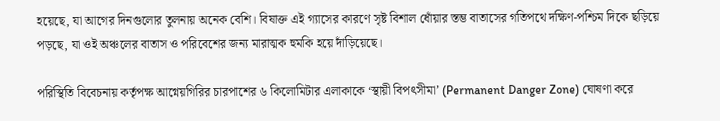হয়েছে, যা আগের দিনগুলোর তুলনায় অনেক বেশি। বিষাক্ত এই গ্যাসের কারণে সৃষ্ট বিশাল ধোঁয়ার স্তম্ভ বাতাসের গতিপথে দক্ষিণ-পশ্চিম দিকে ছড়িয়ে পড়ছে, যা ওই অঞ্চলের বাতাস ও পরিবেশের জন্য মারাত্মক হুমকি হয়ে দাঁড়িয়েছে।

পরিস্থিতি বিবেচনায় কর্তৃপক্ষ আগ্নেয়গিরির চারপাশের ৬ কিলোমিটার এলাকাকে ‘স্থায়ী বিপৎসীমা’ (Permanent Danger Zone) ঘোষণা করে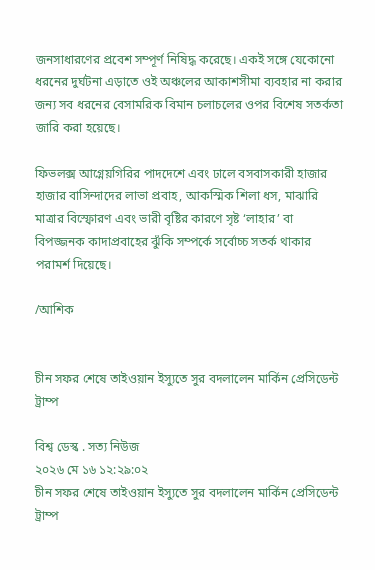জনসাধারণের প্রবেশ সম্পূর্ণ নিষিদ্ধ করেছে। একই সঙ্গে যেকোনো ধরনের দুর্ঘটনা এড়াতে ওই অঞ্চলের আকাশসীমা ব্যবহার না করার জন্য সব ধরনের বেসামরিক বিমান চলাচলের ওপর বিশেষ সতর্কতা জারি করা হয়েছে।

ফিভলক্স আগ্নেয়গিরির পাদদেশে এবং ঢালে বসবাসকারী হাজার হাজার বাসিন্দাদের লাভা প্রবাহ, আকস্মিক শিলা ধস, মাঝারি মাত্রার বিস্ফোরণ এবং ভারী বৃষ্টির কারণে সৃষ্ট ‘লাহার’ বা বিপজ্জনক কাদাপ্রবাহের ঝুঁকি সম্পর্কে সর্বোচ্চ সতর্ক থাকার পরামর্শ দিয়েছে।

/আশিক


চীন সফর শেষে তাইওয়ান ইস্যুতে সুর বদলালেন মার্কিন প্রেসিডেন্ট ট্রাম্প

বিশ্ব ডেস্ক . সত্য নিউজ
২০২৬ মে ১৬ ১২:২৯:০২
চীন সফর শেষে তাইওয়ান ইস্যুতে সুর বদলালেন মার্কিন প্রেসিডেন্ট ট্রাম্প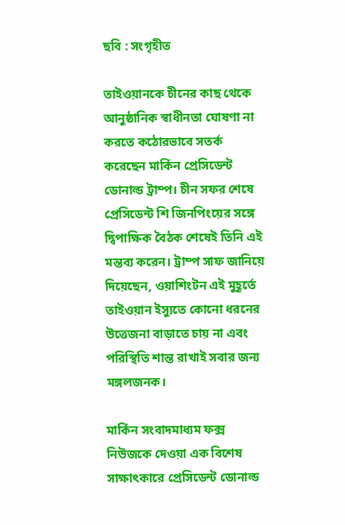ছবি : সংগৃহীত

তাইওয়ানকে চীনের কাছ থেকে আনুষ্ঠানিক স্বাধীনতা ঘোষণা না করতে কঠোরভাবে সতর্ক করেছেন মার্কিন প্রেসিডেন্ট ডোনাল্ড ট্রাম্প। চীন সফর শেষে প্রেসিডেন্ট শি জিনপিংয়ের সঙ্গে দ্বিপাক্ষিক বৈঠক শেষেই তিনি এই মন্তব্য করেন। ট্রাম্প সাফ জানিয়ে দিয়েছেন, ওয়াশিংটন এই মুহূর্তে তাইওয়ান ইস্যুতে কোনো ধরনের উত্তেজনা বাড়াতে চায় না এবং পরিস্থিতি শান্ত রাখাই সবার জন্য মঙ্গলজনক।

মার্কিন সংবাদমাধ্যম ফক্স নিউজকে দেওয়া এক বিশেষ সাক্ষাৎকারে প্রেসিডেন্ট ডোনাল্ড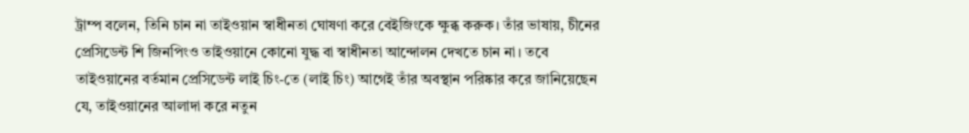ট্রাম্প বলেন, তিনি চান না তাইওয়ান স্বাধীনতা ঘোষণা করে বেইজিংকে ক্ষুব্ধ করুক। তাঁর ভাষায়, চীনের প্রেসিডেন্ট শি জিনপিংও তাইওয়ানে কোনো যুদ্ধ বা স্বাধীনতা আন্দোলন দেখতে চান না। তবে তাইওয়ানের বর্তমান প্রেসিডেন্ট লাই চিং-তে (লাই চিং) আগেই তাঁর অবস্থান পরিষ্কার করে জানিয়েছেন যে, তাইওয়ানের আলাদা করে নতুন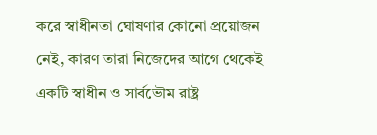করে স্বাধীনতা ঘোষণার কোনো প্রয়োজন নেই, কারণ তারা নিজেদের আগে থেকেই একটি স্বাধীন ও সার্বভৌম রাষ্ট্র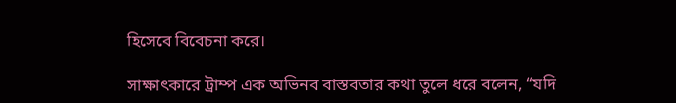হিসেবে বিবেচনা করে।

সাক্ষাৎকারে ট্রাম্প এক অভিনব বাস্তবতার কথা তুলে ধরে বলেন, “যদি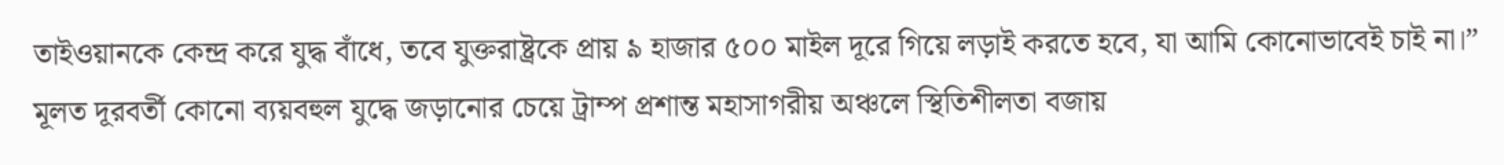তাইওয়ানকে কেন্দ্র করে যুদ্ধ বাঁধে, তবে যুক্তরাষ্ট্রকে প্রায় ৯ হাজার ৫০০ মাইল দূরে গিয়ে লড়াই করতে হবে, যা আমি কোনোভাবেই চাই না।” মূলত দূরবর্তী কোনো ব্যয়বহুল যুদ্ধে জড়ানোর চেয়ে ট্রাম্প প্রশান্ত মহাসাগরীয় অঞ্চলে স্থিতিশীলতা বজায়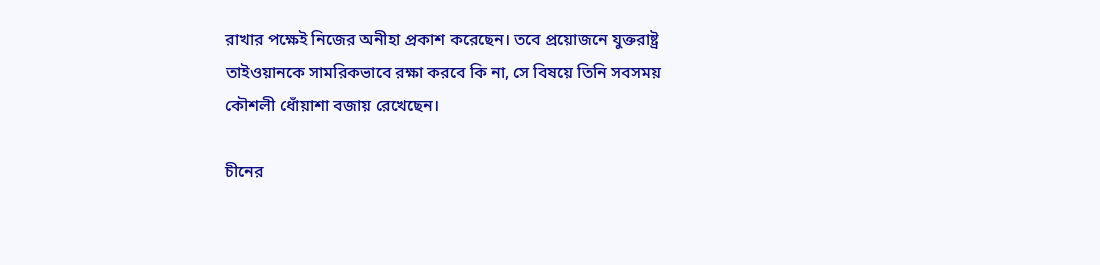রাখার পক্ষেই নিজের অনীহা প্রকাশ করেছেন। তবে প্রয়োজনে যুক্তরাষ্ট্র তাইওয়ানকে সামরিকভাবে রক্ষা করবে কি না, সে বিষয়ে তিনি সবসময় কৌশলী ধোঁয়াশা বজায় রেখেছেন।

চীনের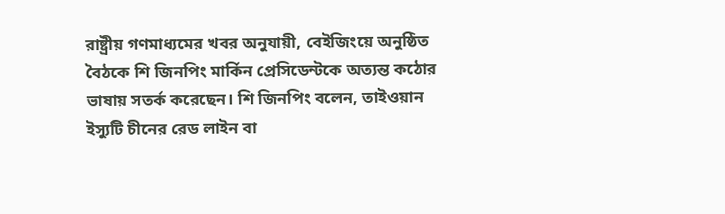রাষ্ট্রীয় গণমাধ্যমের খবর অনুযায়ী, বেইজিংয়ে অনুষ্ঠিত বৈঠকে শি জিনপিং মার্কিন প্রেসিডেন্টকে অত্যন্ত কঠোর ভাষায় সতর্ক করেছেন। শি জিনপিং বলেন, তাইওয়ান ইস্যুটি চীনের রেড লাইন বা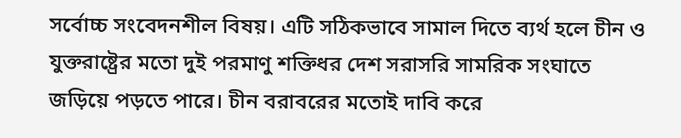সর্বোচ্চ সংবেদনশীল বিষয়। এটি সঠিকভাবে সামাল দিতে ব্যর্থ হলে চীন ও যুক্তরাষ্ট্রের মতো দুই পরমাণু শক্তিধর দেশ সরাসরি সামরিক সংঘাতে জড়িয়ে পড়তে পারে। চীন বরাবরের মতোই দাবি করে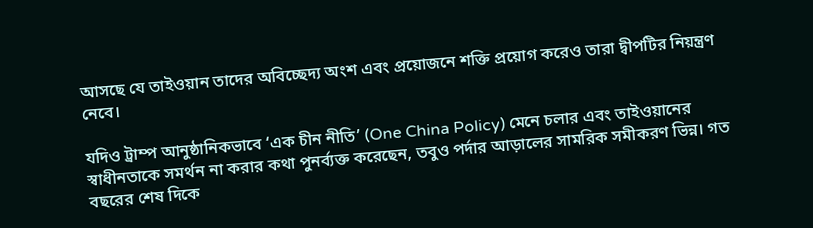আসছে যে তাইওয়ান তাদের অবিচ্ছেদ্য অংশ এবং প্রয়োজনে শক্তি প্রয়োগ করেও তারা দ্বীপটির নিয়ন্ত্রণ নেবে।

যদিও ট্রাম্প আনুষ্ঠানিকভাবে ‘এক চীন নীতি’ (One China Policy) মেনে চলার এবং তাইওয়ানের স্বাধীনতাকে সমর্থন না করার কথা পুনর্ব্যক্ত করেছেন, তবুও পর্দার আড়ালের সামরিক সমীকরণ ভিন্ন। গত বছরের শেষ দিকে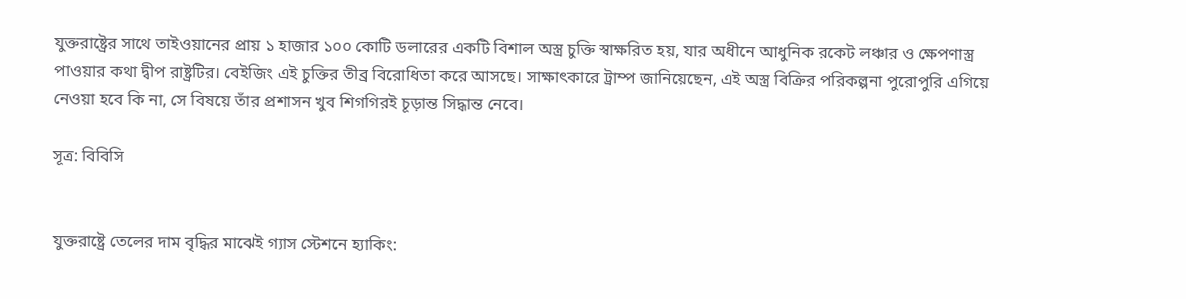যুক্তরাষ্ট্রের সাথে তাইওয়ানের প্রায় ১ হাজার ১০০ কোটি ডলারের একটি বিশাল অস্ত্র চুক্তি স্বাক্ষরিত হয়, যার অধীনে আধুনিক রকেট লঞ্চার ও ক্ষেপণাস্ত্র পাওয়ার কথা দ্বীপ রাষ্ট্রটির। বেইজিং এই চুক্তির তীব্র বিরোধিতা করে আসছে। সাক্ষাৎকারে ট্রাম্প জানিয়েছেন, এই অস্ত্র বিক্রির পরিকল্পনা পুরোপুরি এগিয়ে নেওয়া হবে কি না, সে বিষয়ে তাঁর প্রশাসন খুব শিগগিরই চূড়ান্ত সিদ্ধান্ত নেবে।

সূত্র: বিবিসি


যুক্তরাষ্ট্রে তেলের দাম বৃদ্ধির মাঝেই গ্যাস স্টেশনে হ্যাকিং: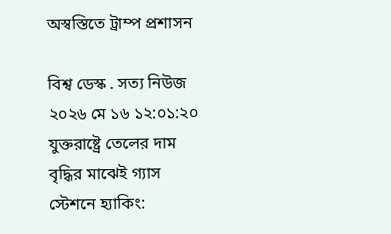অস্বস্তিতে ট্রাম্প প্রশাসন

বিশ্ব ডেস্ক . সত্য নিউজ
২০২৬ মে ১৬ ১২:০১:২০
যুক্তরাষ্ট্রে তেলের দাম বৃদ্ধির মাঝেই গ্যাস স্টেশনে হ্যাকিং: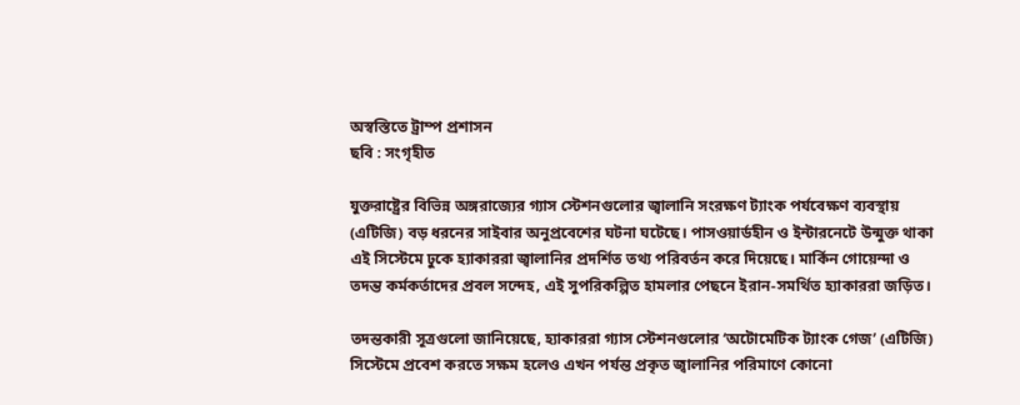অস্বস্তিতে ট্রাম্প প্রশাসন
ছবি : সংগৃহীত

যুক্তরাষ্ট্রের বিভিন্ন অঙ্গরাজ্যের গ্যাস স্টেশনগুলোর জ্বালানি সংরক্ষণ ট্যাংক পর্যবেক্ষণ ব্যবস্থায় (এটিজি) বড় ধরনের সাইবার অনুপ্রবেশের ঘটনা ঘটেছে। পাসওয়ার্ডহীন ও ইন্টারনেটে উন্মুক্ত থাকা এই সিস্টেমে ঢুকে হ্যাকাররা জ্বালানির প্রদর্শিত তথ্য পরিবর্তন করে দিয়েছে। মার্কিন গোয়েন্দা ও তদন্ত কর্মকর্তাদের প্রবল সন্দেহ, এই সুপরিকল্পিত হামলার পেছনে ইরান-সমর্থিত হ্যাকাররা জড়িত।

তদন্তকারী সূত্রগুলো জানিয়েছে, হ্যাকাররা গ্যাস স্টেশনগুলোর ‘অটোমেটিক ট্যাংক গেজ’ (এটিজি) সিস্টেমে প্রবেশ করতে সক্ষম হলেও এখন পর্যন্ত প্রকৃত জ্বালানির পরিমাণে কোনো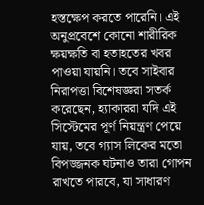হস্তক্ষেপ করতে পারেনি। এই অনুপ্রবেশে কোনো শারীরিক ক্ষয়ক্ষতি বা হতাহতের খবর পাওয়া যায়নি। তবে সাইবার নিরাপত্তা বিশেষজ্ঞরা সতর্ক করেছেন, হ্যাকাররা যদি এই সিস্টেমের পূর্ণ নিয়ন্ত্রণ পেয়ে যায়, তবে গ্যাস লিকের মতো বিপজ্জনক ঘটনাও তারা গোপন রাখতে পারবে, যা সাধারণ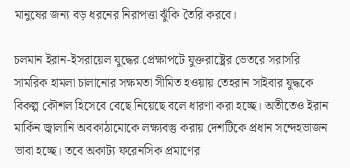মানুষের জন্য বড় ধরনের নিরাপত্তা ঝুঁকি তৈরি করবে।

চলমান ইরান-ইসরায়েল যুদ্ধের প্রেক্ষাপটে যুক্তরাষ্ট্রের ভেতরে সরাসরি সামরিক হামলা চালানোর সক্ষমতা সীমিত হওয়ায় তেহরান সাইবার যুদ্ধকে বিকল্প কৌশল হিসেবে বেছে নিয়েছে বলে ধারণা করা হচ্ছে। অতীতেও ইরান মার্কিন জ্বালানি অবকাঠামোকে লক্ষ্যবস্তু করায় দেশটিকে প্রধান সন্দেহভাজন ভাবা হচ্ছে। তবে অকাট্য ফরেনসিক প্রমাণের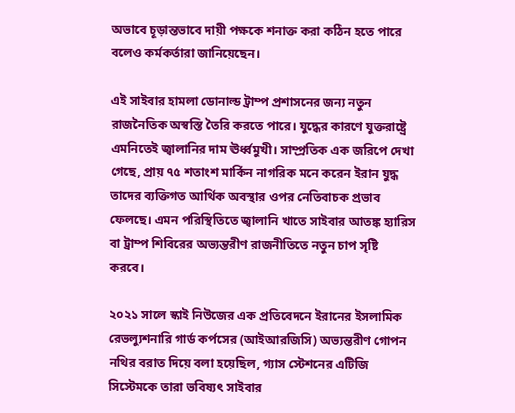অভাবে চূড়ান্তভাবে দায়ী পক্ষকে শনাক্ত করা কঠিন হতে পারে বলেও কর্মকর্তারা জানিয়েছেন।

এই সাইবার হামলা ডোনাল্ড ট্রাম্প প্রশাসনের জন্য নতুন রাজনৈতিক অস্বস্তি তৈরি করতে পারে। যুদ্ধের কারণে যুক্তরাষ্ট্রে এমনিতেই জ্বালানির দাম ঊর্ধ্বমুখী। সাম্প্রতিক এক জরিপে দেখা গেছে, প্রায় ৭৫ শতাংশ মার্কিন নাগরিক মনে করেন ইরান যুদ্ধ তাদের ব্যক্তিগত আর্থিক অবস্থার ওপর নেতিবাচক প্রভাব ফেলছে। এমন পরিস্থিতিতে জ্বালানি খাতে সাইবার আতঙ্ক হ্যারিস বা ট্রাম্প শিবিরের অভ্যন্তরীণ রাজনীতিতে নতুন চাপ সৃষ্টি করবে।

২০২১ সালে স্কাই নিউজের এক প্রতিবেদনে ইরানের ইসলামিক রেভল্যুশনারি গার্ড কর্পসের (আইআরজিসি) অভ্যন্তরীণ গোপন নথির বরাত দিয়ে বলা হয়েছিল, গ্যাস স্টেশনের এটিজি সিস্টেমকে তারা ভবিষ্যৎ সাইবার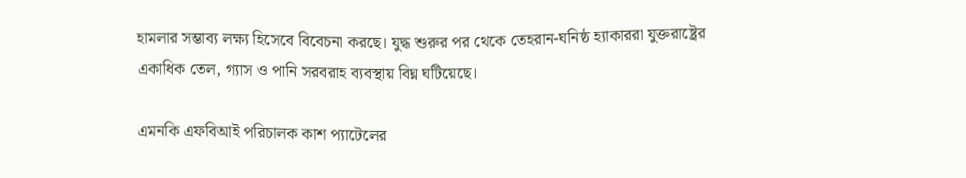হামলার সম্ভাব্য লক্ষ্য হিসেবে বিবেচনা করছে। যুদ্ধ শুরুর পর থেকে তেহরান-ঘনিষ্ঠ হ্যাকাররা যুক্তরাষ্ট্রের একাধিক তেল, গ্যাস ও পানি সরবরাহ ব্যবস্থায় বিঘ্ন ঘটিয়েছে।

এমনকি এফবিআই পরিচালক কাশ প্যাটেলের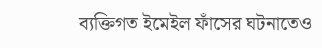ব্যক্তিগত ইমেইল ফাঁসের ঘটনাতেও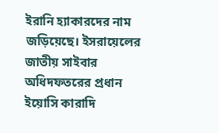ইরানি হ্যাকারদের নাম জড়িয়েছে। ইসরায়েলের জাতীয় সাইবার অধিদফতরের প্রধান ইয়োসি কারাদি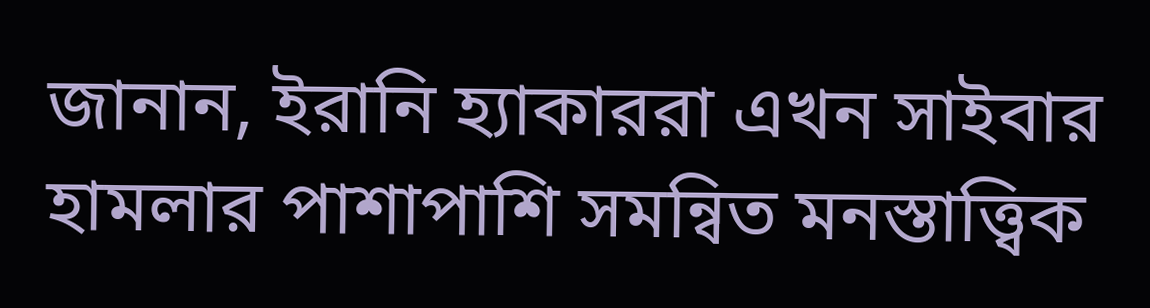জানান, ইরানি হ্যাকাররা এখন সাইবার হামলার পাশাপাশি সমন্বিত মনস্তাত্ত্বিক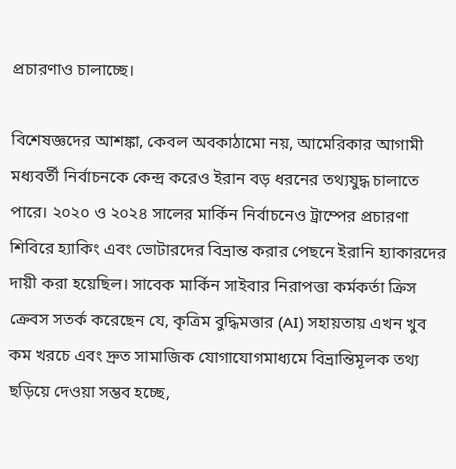প্রচারণাও চালাচ্ছে।

বিশেষজ্ঞদের আশঙ্কা, কেবল অবকাঠামো নয়, আমেরিকার আগামী মধ্যবর্তী নির্বাচনকে কেন্দ্র করেও ইরান বড় ধরনের তথ্যযুদ্ধ চালাতে পারে। ২০২০ ও ২০২৪ সালের মার্কিন নির্বাচনেও ট্রাম্পের প্রচারণা শিবিরে হ্যাকিং এবং ভোটারদের বিভ্রান্ত করার পেছনে ইরানি হ্যাকারদের দায়ী করা হয়েছিল। সাবেক মার্কিন সাইবার নিরাপত্তা কর্মকর্তা ক্রিস ক্রেবস সতর্ক করেছেন যে, কৃত্রিম বুদ্ধিমত্তার (AI) সহায়তায় এখন খুব কম খরচে এবং দ্রুত সামাজিক যোগাযোগমাধ্যমে বিভ্রান্তিমূলক তথ্য ছড়িয়ে দেওয়া সম্ভব হচ্ছে,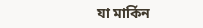যা মার্কিন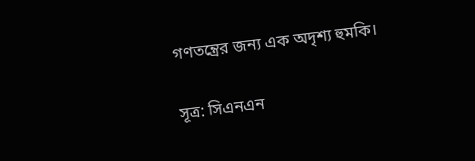গণতন্ত্রের জন্য এক অদৃশ্য হুমকি।

সূত্র: সিএনএন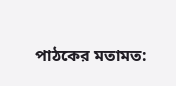পাঠকের মতামত: